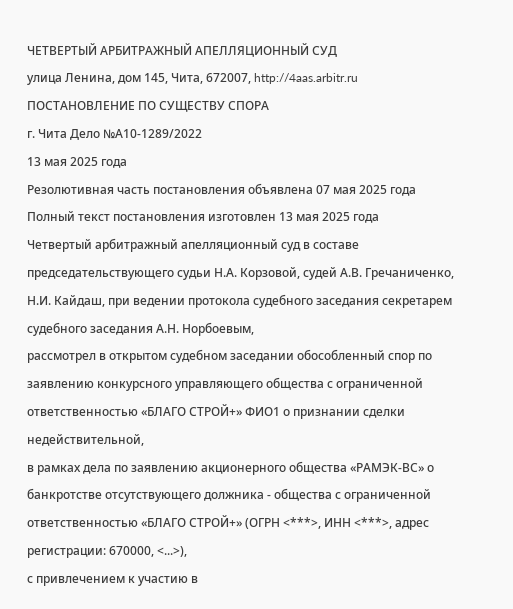ЧЕТВЕРТЫЙ АРБИТРАЖНЫЙ АПЕЛЛЯЦИОННЫЙ СУД
улица Ленина, дом 145, Чита, 672007, http://4aas.arbitr.ru
ПОСТАНОВЛЕНИЕ ПО СУЩЕСТВУ СПОРА
г. Чита Дело №А10-1289/2022
13 мая 2025 года
Резолютивная часть постановления объявлена 07 мая 2025 года
Полный текст постановления изготовлен 13 мая 2025 года
Четвертый арбитражный апелляционный суд в составе председательствующего судьи Н.А. Корзовой, судей А.В. Гречаниченко, Н.И. Кайдаш, при ведении протокола судебного заседания секретарем судебного заседания А.Н. Норбоевым,
рассмотрел в открытом судебном заседании обособленный спор по заявлению конкурсного управляющего общества с ограниченной ответственностью «БЛАГО СТРОЙ+» ФИО1 о признании сделки недействительной,
в рамках дела по заявлению акционерного общества «РАМЭК-ВС» о банкротстве отсутствующего должника - общества с ограниченной ответственностью «БЛАГО СТРОЙ+» (ОГРН <***>, ИНН <***>, адрес регистрации: 670000, <...>),
с привлечением к участию в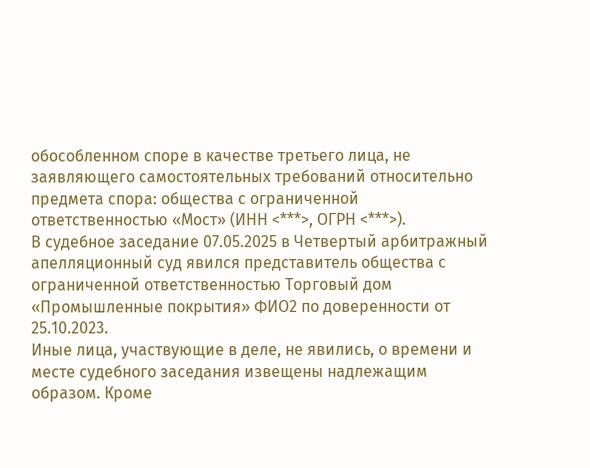обособленном споре в качестве третьего лица, не заявляющего самостоятельных требований относительно предмета спора: общества с ограниченной ответственностью «Мост» (ИНН <***>, ОГРН <***>).
В судебное заседание 07.05.2025 в Четвертый арбитражный апелляционный суд явился представитель общества с ограниченной ответственностью Торговый дом «Промышленные покрытия» ФИО2 по доверенности от 25.10.2023.
Иные лица, участвующие в деле, не явились, о времени и месте судебного заседания извещены надлежащим образом. Кроме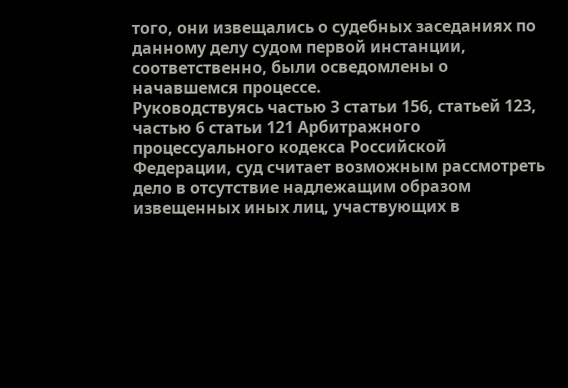того, они извещались о судебных заседаниях по данному делу судом первой инстанции, соответственно, были осведомлены о начавшемся процессе.
Руководствуясь частью 3 статьи 156, статьей 123, частью 6 статьи 121 Арбитражного процессуального кодекса Российской Федерации, суд считает возможным рассмотреть дело в отсутствие надлежащим образом извещенных иных лиц, участвующих в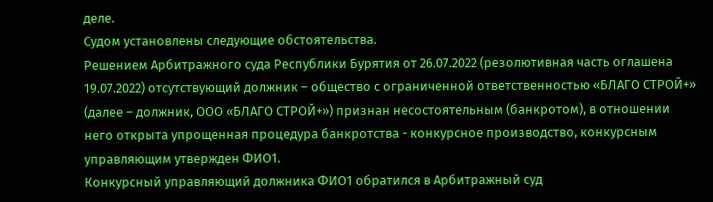деле.
Судом установлены следующие обстоятельства.
Решением Арбитражного суда Республики Бурятия от 26.07.2022 (резолютивная часть оглашена 19.07.2022) отсутствующий должник – общество с ограниченной ответственностью «БЛАГО СТРОЙ+» (далее – должник, ООО «БЛАГО СТРОЙ+») признан несостоятельным (банкротом), в отношении него открыта упрощенная процедура банкротства - конкурсное производство, конкурсным управляющим утвержден ФИО1.
Конкурсный управляющий должника ФИО1 обратился в Арбитражный суд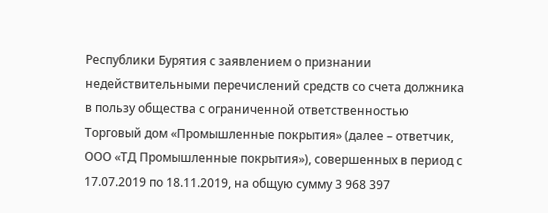Республики Бурятия с заявлением о признании недействительными перечислений средств со счета должника в пользу общества с ограниченной ответственностью Торговый дом «Промышленные покрытия» (далее – ответчик, ООО «ТД Промышленные покрытия»), совершенных в период с 17.07.2019 по 18.11.2019, на общую сумму 3 968 397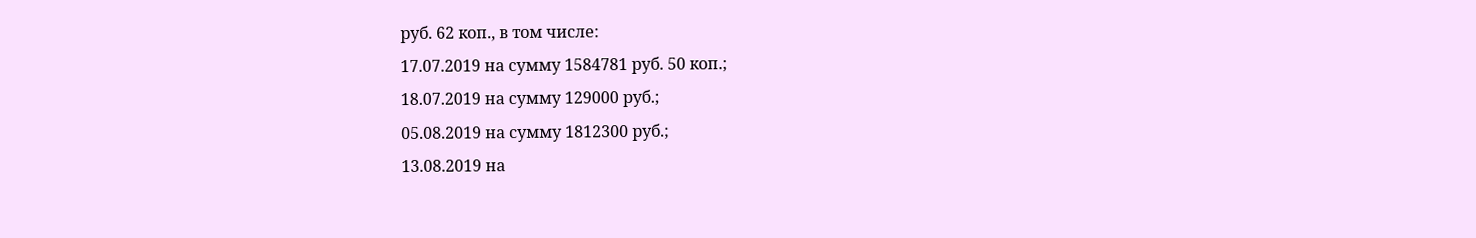руб. 62 коп., в том числе:
17.07.2019 на сумму 1584781 руб. 50 коп.;
18.07.2019 на сумму 129000 руб.;
05.08.2019 на сумму 1812300 руб.;
13.08.2019 на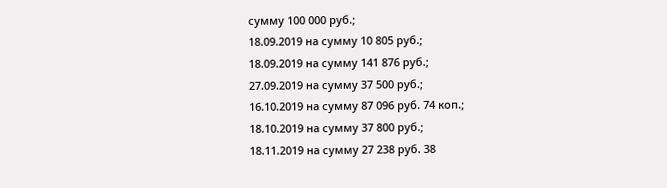сумму 100 000 руб.;
18.09.2019 на сумму 10 805 руб.;
18.09.2019 на сумму 141 876 руб.;
27.09.2019 на сумму 37 500 руб.;
16.10.2019 на сумму 87 096 руб. 74 коп.;
18.10.2019 на сумму 37 800 руб.;
18.11.2019 на сумму 27 238 руб. 38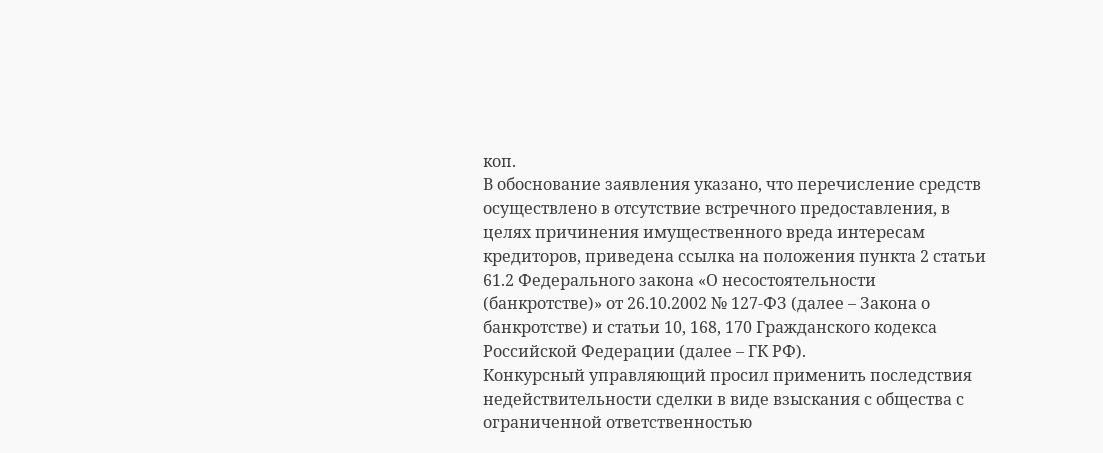коп.
В обоснование заявления указано, что перечисление средств осуществлено в отсутствие встречного предоставления, в целях причинения имущественного вреда интересам кредиторов, приведена ссылка на положения пункта 2 статьи 61.2 Федерального закона «О несостоятельности (банкротстве)» от 26.10.2002 № 127-ФЗ (далее – Закона о банкротстве) и статьи 10, 168, 170 Гражданского кодекса Российской Федерации (далее – ГК РФ).
Конкурсный управляющий просил применить последствия недействительности сделки в виде взыскания с общества с ограниченной ответственностью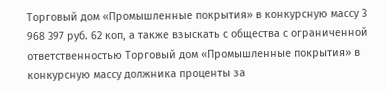Торговый дом «Промышленные покрытия» в конкурсную массу 3 968 397 руб. 62 коп, а также взыскать с общества с ограниченной ответственностью Торговый дом «Промышленные покрытия» в конкурсную массу должника проценты за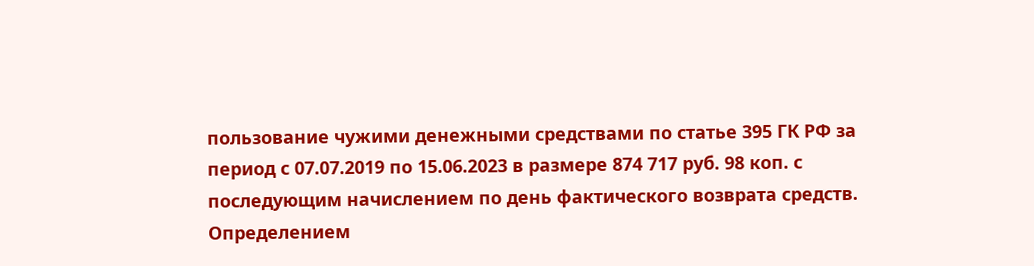пользование чужими денежными средствами по статье 395 ГК РФ за период с 07.07.2019 по 15.06.2023 в размере 874 717 руб. 98 коп. с последующим начислением по день фактического возврата средств.
Определением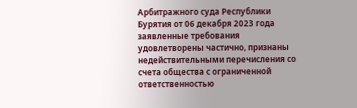Арбитражного суда Республики Бурятия от 06 декабря 2023 года заявленные требования удовлетворены частично, признаны недействительными перечисления со счета общества с ограниченной ответственностью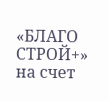«БЛАГО СТРОЙ+» на счет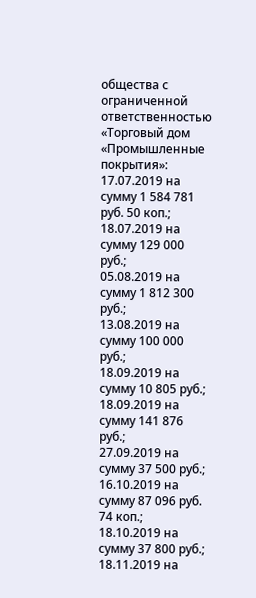общества с ограниченной ответственностью «Торговый дом «Промышленные покрытия»:
17.07.2019 на сумму 1 584 781 руб. 50 коп.;
18.07.2019 на сумму 129 000 руб.;
05.08.2019 на сумму 1 812 300 руб.;
13.08.2019 на сумму 100 000 руб.;
18.09.2019 на сумму 10 805 руб.;
18.09.2019 на сумму 141 876 руб.;
27.09.2019 на сумму 37 500 руб.;
16.10.2019 на сумму 87 096 руб. 74 коп.;
18.10.2019 на сумму 37 800 руб.;
18.11.2019 на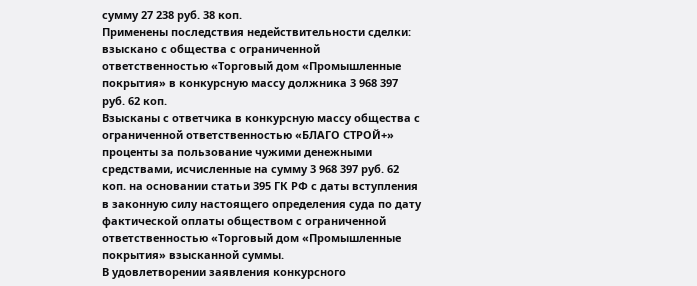сумму 27 238 руб. 38 коп.
Применены последствия недействительности сделки: взыскано с общества с ограниченной ответственностью «Торговый дом «Промышленные покрытия» в конкурсную массу должника 3 968 397 руб. 62 коп.
Взысканы с ответчика в конкурсную массу общества с ограниченной ответственностью «БЛАГО СТРОЙ+» проценты за пользование чужими денежными средствами, исчисленные на сумму 3 968 397 руб. 62 коп. на основании статьи 395 ГК РФ с даты вступления в законную силу настоящего определения суда по дату фактической оплаты обществом с ограниченной ответственностью «Торговый дом «Промышленные покрытия» взысканной суммы.
В удовлетворении заявления конкурсного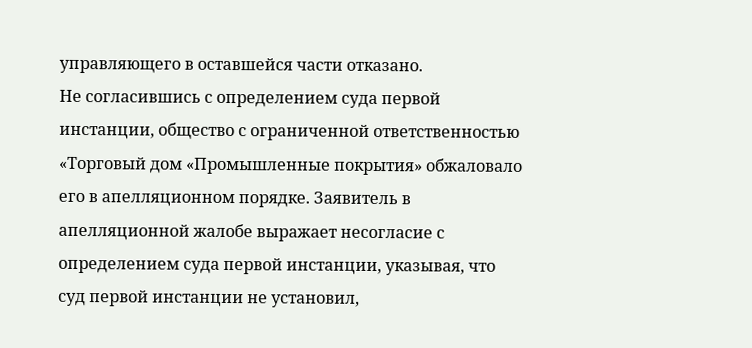управляющего в оставшейся части отказано.
Не согласившись с определением суда первой инстанции, общество с ограниченной ответственностью «Торговый дом «Промышленные покрытия» обжаловало его в апелляционном порядке. Заявитель в апелляционной жалобе выражает несогласие с определением суда первой инстанции, указывая, что суд первой инстанции не установил,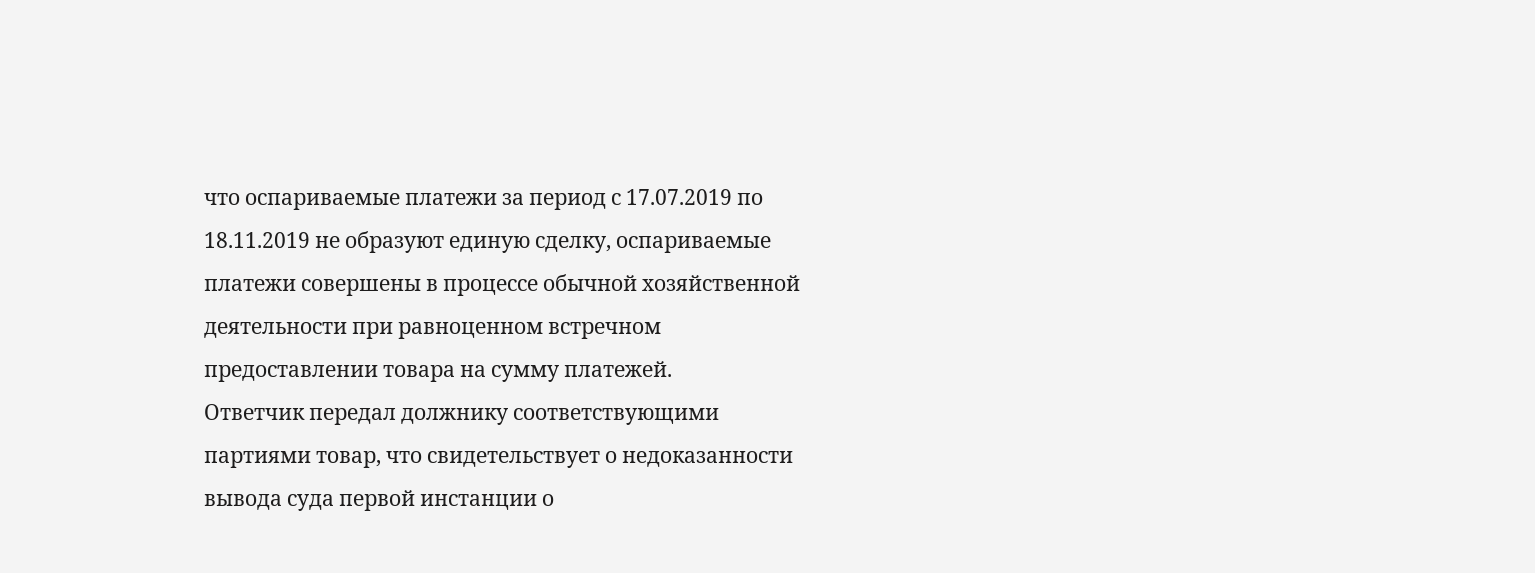что оспариваемые платежи за период с 17.07.2019 по 18.11.2019 не образуют единую сделку, оспариваемые платежи совершены в процессе обычной хозяйственной деятельности при равноценном встречном предоставлении товара на сумму платежей.
Ответчик передал должнику соответствующими партиями товар, что свидетельствует о недоказанности вывода суда первой инстанции о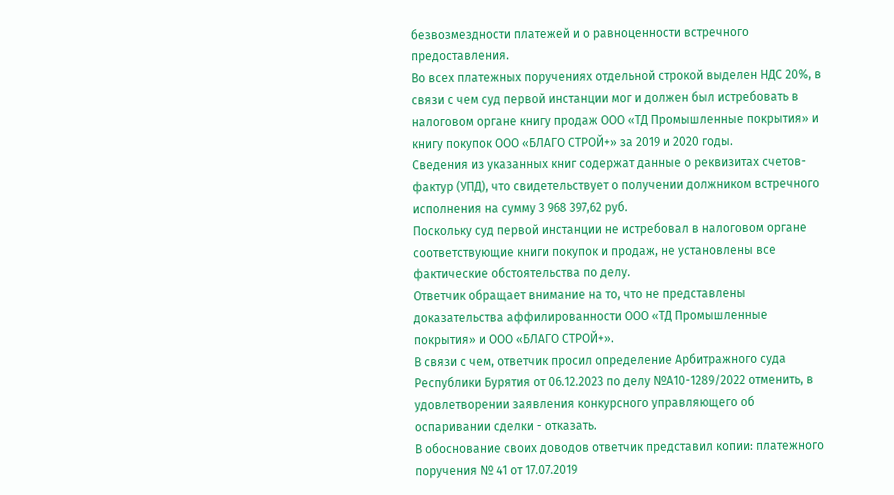безвозмездности платежей и о равноценности встречного предоставления.
Во всех платежных поручениях отдельной строкой выделен НДС 20%, в связи с чем суд первой инстанции мог и должен был истребовать в налоговом органе книгу продаж ООО «ТД Промышленные покрытия» и книгу покупок ООО «БЛАГО СТРОЙ+» за 2019 и 2020 годы.
Сведения из указанных книг содержат данные о реквизитах счетов-фактур (УПД), что свидетельствует о получении должником встречного исполнения на сумму 3 968 397,62 руб.
Поскольку суд первой инстанции не истребовал в налоговом органе соответствующие книги покупок и продаж, не установлены все фактические обстоятельства по делу.
Ответчик обращает внимание на то, что не представлены доказательства аффилированности ООО «ТД Промышленные покрытия» и ООО «БЛАГО СТРОЙ+».
В связи с чем, ответчик просил определение Арбитражного суда Республики Бурятия от 06.12.2023 по делу №А10-1289/2022 отменить, в удовлетворении заявления конкурсного управляющего об оспаривании сделки - отказать.
В обоснование своих доводов ответчик представил копии: платежного поручения № 41 от 17.07.2019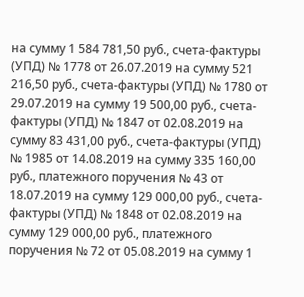на сумму 1 584 781,50 руб., счета-фактуры (УПД) № 1778 от 26.07.2019 на сумму 521 216,50 руб., счета-фактуры (УПД) № 1780 от 29.07.2019 на сумму 19 500,00 руб., счета-фактуры (УПД) № 1847 от 02.08.2019 на сумму 83 431,00 руб., счета-фактуры (УПД) № 1985 от 14.08.2019 на сумму 335 160,00 руб., платежного поручения № 43 от 18.07.2019 на сумму 129 000,00 руб., счета-фактуры (УПД) № 1848 от 02.08.2019 на сумму 129 000,00 руб., платежного поручения № 72 от 05.08.2019 на сумму 1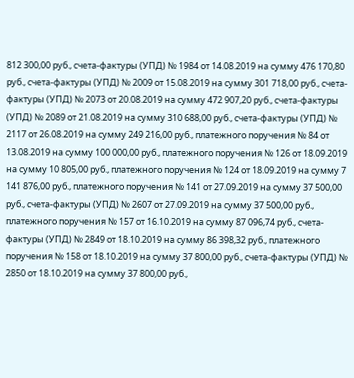812 300,00 руб., счета-фактуры (УПД) № 1984 от 14.08.2019 на сумму 476 170,80 руб., счета-фактуры (УПД) № 2009 от 15.08.2019 на сумму 301 718,00 руб., счета-фактуры (УПД) № 2073 от 20.08.2019 на сумму 472 907,20 руб., счета-фактуры (УПД) № 2089 от 21.08.2019 на сумму 310 688,00 руб., счета-фактуры (УПД) № 2117 от 26.08.2019 на сумму 249 216,00 руб., платежного поручения № 84 от 13.08.2019 на сумму 100 000,00 руб., платежного поручения № 126 от 18.09.2019 на сумму 10 805,00 руб., платежного поручения № 124 от 18.09.2019 на сумму 7 141 876,00 руб., платежного поручения № 141 от 27.09.2019 на сумму 37 500,00 руб., счета-фактуры (УПД) № 2607 от 27.09.2019 на сумму 37 500,00 руб., платежного поручения № 157 от 16.10.2019 на сумму 87 096,74 руб., счета-фактуры (УПД) № 2849 от 18.10.2019 на сумму 86 398,32 руб., платежного поручения № 158 от 18.10.2019 на сумму 37 800,00 руб., счета-фактуры (УПД) № 2850 от 18.10.2019 на сумму 37 800,00 руб.,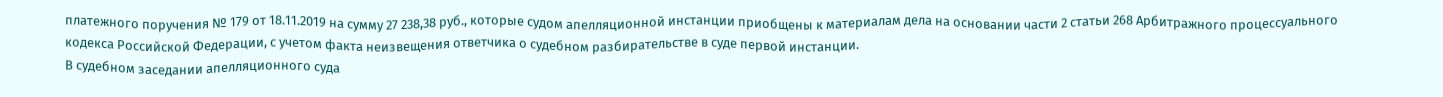платежного поручения № 179 от 18.11.2019 на сумму 27 238,38 руб., которые судом апелляционной инстанции приобщены к материалам дела на основании части 2 статьи 268 Арбитражного процессуального кодекса Российской Федерации, с учетом факта неизвещения ответчика о судебном разбирательстве в суде первой инстанции.
В судебном заседании апелляционного суда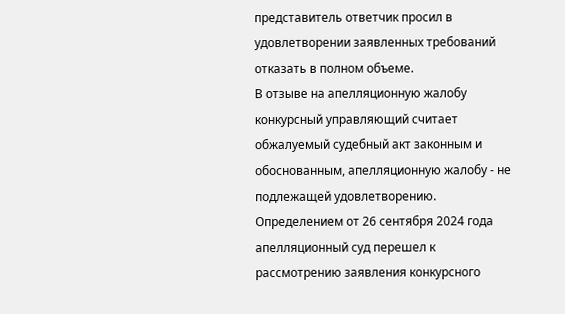представитель ответчик просил в удовлетворении заявленных требований отказать в полном объеме.
В отзыве на апелляционную жалобу конкурсный управляющий считает обжалуемый судебный акт законным и обоснованным, апелляционную жалобу - не подлежащей удовлетворению.
Определением от 26 сентября 2024 года апелляционный суд перешел к рассмотрению заявления конкурсного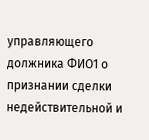управляющего должника ФИО1 о признании сделки недействительной и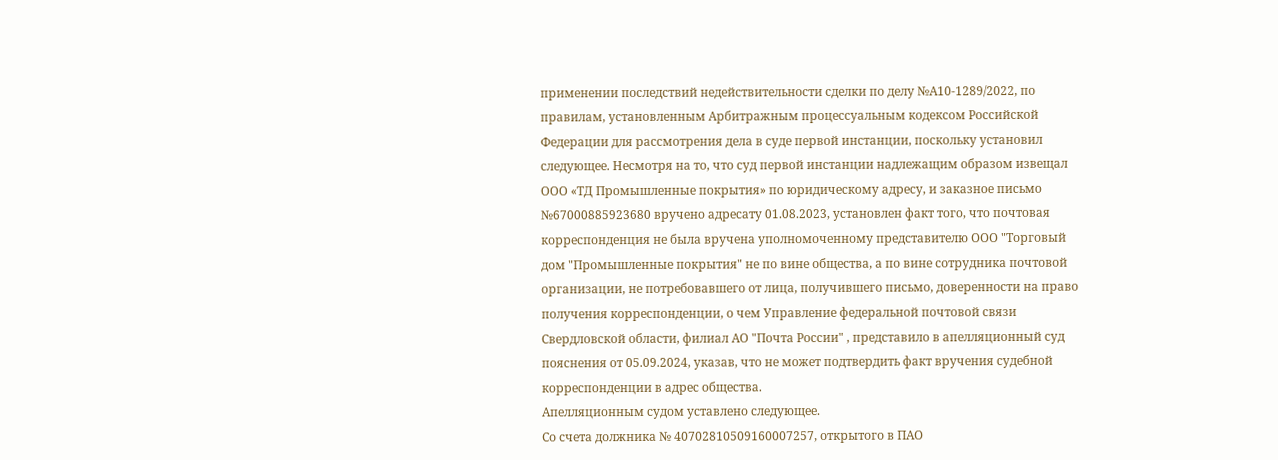применении последствий недействительности сделки по делу №А10-1289/2022, по правилам, установленным Арбитражным процессуальным кодексом Российской Федерации для рассмотрения дела в суде первой инстанции, поскольку установил следующее. Несмотря на то, что суд первой инстанции надлежащим образом извещал ООО «ТД Промышленные покрытия» по юридическому адресу, и заказное письмо №67000885923680 вручено адресату 01.08.2023, установлен факт того, что почтовая корреспонденция не была вручена уполномоченному представителю ООО "Торговый дом "Промышленные покрытия" не по вине общества, а по вине сотрудника почтовой организации, не потребовавшего от лица, получившего письмо, доверенности на право получения корреспонденции, о чем Управление федеральной почтовой связи Свердловской области, филиал АО "Почта России" , представило в апелляционный суд пояснения от 05.09.2024, указав, что не может подтвердить факт вручения судебной корреспонденции в адрес общества.
Апелляционным судом уставлено следующее.
Со счета должника № 40702810509160007257, открытого в ПАО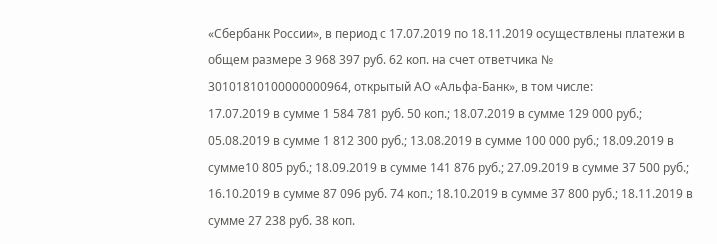«Сбербанк России», в период с 17.07.2019 по 18.11.2019 осуществлены платежи в общем размере 3 968 397 руб. 62 коп. на счет ответчика № 30101810100000000964, открытый АО «Альфа-Банк», в том числе:
17.07.2019 в сумме 1 584 781 руб. 50 коп.; 18.07.2019 в сумме 129 000 руб.; 05.08.2019 в сумме 1 812 300 руб.; 13.08.2019 в сумме 100 000 руб.; 18.09.2019 в сумме10 805 руб.; 18.09.2019 в сумме 141 876 руб.; 27.09.2019 в сумме 37 500 руб.; 16.10.2019 в сумме 87 096 руб. 74 коп.; 18.10.2019 в сумме 37 800 руб.; 18.11.2019 в сумме 27 238 руб. 38 коп.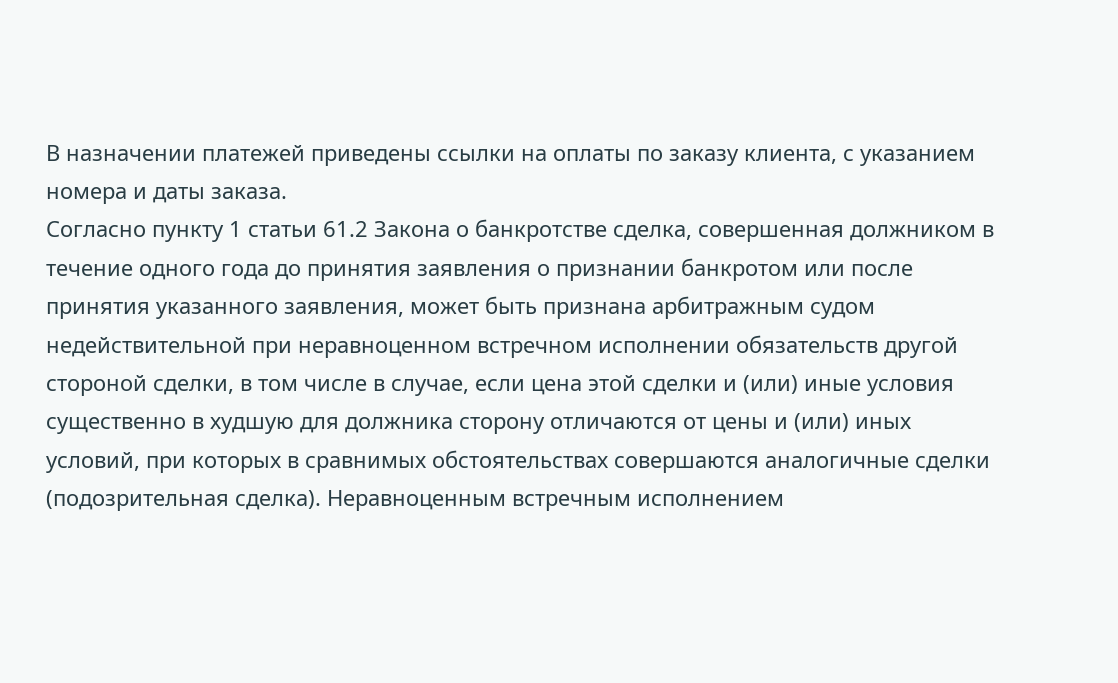В назначении платежей приведены ссылки на оплаты по заказу клиента, с указанием номера и даты заказа.
Согласно пункту 1 статьи 61.2 Закона о банкротстве сделка, совершенная должником в течение одного года до принятия заявления о признании банкротом или после принятия указанного заявления, может быть признана арбитражным судом недействительной при неравноценном встречном исполнении обязательств другой стороной сделки, в том числе в случае, если цена этой сделки и (или) иные условия существенно в худшую для должника сторону отличаются от цены и (или) иных условий, при которых в сравнимых обстоятельствах совершаются аналогичные сделки (подозрительная сделка). Неравноценным встречным исполнением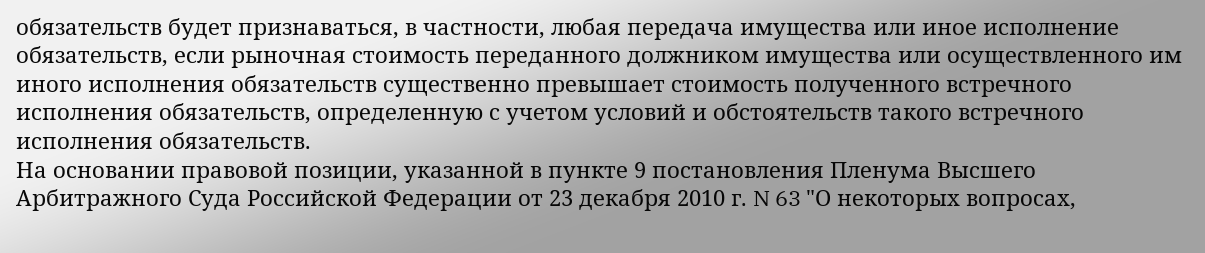обязательств будет признаваться, в частности, любая передача имущества или иное исполнение обязательств, если рыночная стоимость переданного должником имущества или осуществленного им иного исполнения обязательств существенно превышает стоимость полученного встречного исполнения обязательств, определенную с учетом условий и обстоятельств такого встречного исполнения обязательств.
На основании правовой позиции, указанной в пункте 9 постановления Пленума Высшего Арбитражного Суда Российской Федерации от 23 декабря 2010 г. N 63 "О некоторых вопросах,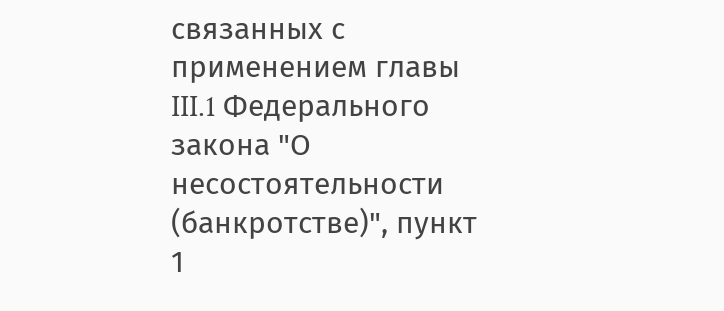связанных с применением главы III.1 Федерального закона "О несостоятельности (банкротстве)", пункт 1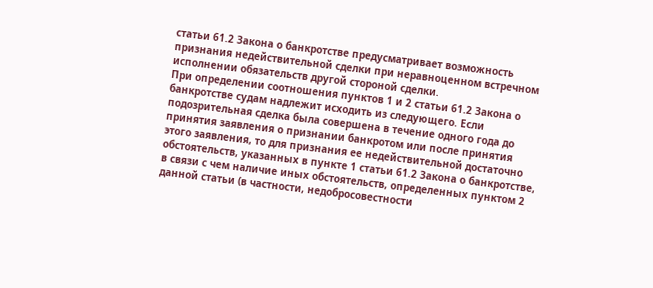статьи 61.2 Закона о банкротстве предусматривает возможность признания недействительной сделки при неравноценном встречном исполнении обязательств другой стороной сделки.
При определении соотношения пунктов 1 и 2 статьи 61.2 Закона о банкротстве судам надлежит исходить из следующего. Если подозрительная сделка была совершена в течение одного года до принятия заявления о признании банкротом или после принятия этого заявления, то для признания ее недействительной достаточно обстоятельств, указанных в пункте 1 статьи 61.2 Закона о банкротстве, в связи с чем наличие иных обстоятельств, определенных пунктом 2 данной статьи (в частности, недобросовестности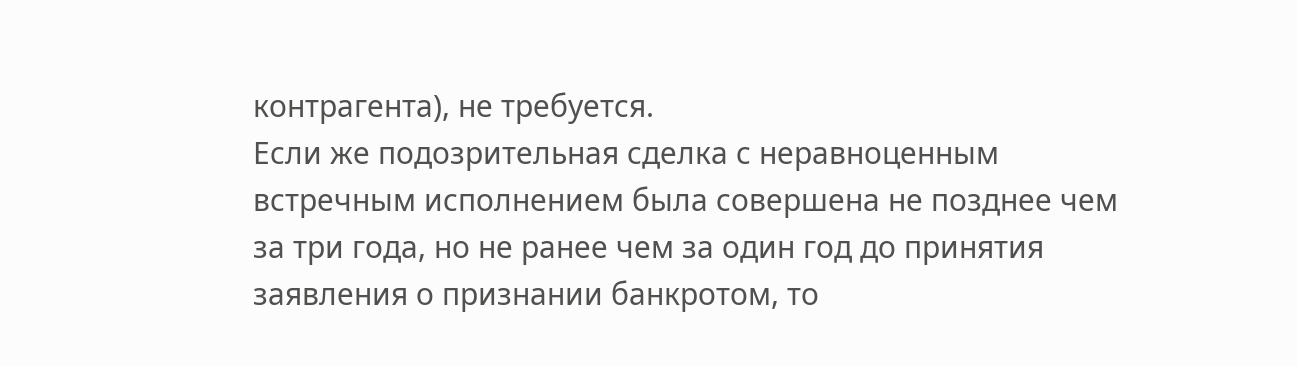контрагента), не требуется.
Если же подозрительная сделка с неравноценным встречным исполнением была совершена не позднее чем за три года, но не ранее чем за один год до принятия заявления о признании банкротом, то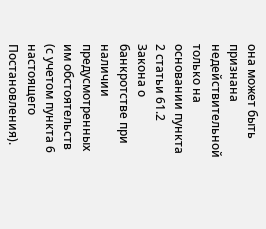она может быть признана недействительной только на основании пункта 2 статьи 61.2 Закона о банкротстве при наличии предусмотренных им обстоятельств (с учетом пункта 6 настоящего Постановления).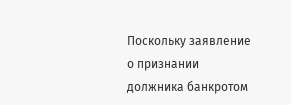Поскольку заявление о признании должника банкротом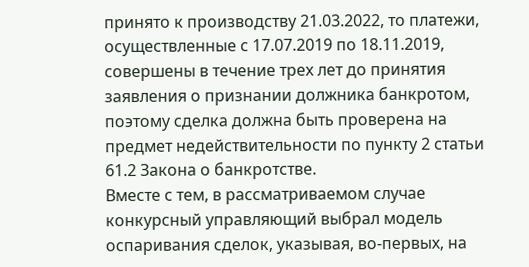принято к производству 21.03.2022, то платежи, осуществленные с 17.07.2019 по 18.11.2019, совершены в течение трех лет до принятия заявления о признании должника банкротом, поэтому сделка должна быть проверена на предмет недействительности по пункту 2 статьи 61.2 Закона о банкротстве.
Вместе с тем, в рассматриваемом случае конкурсный управляющий выбрал модель оспаривания сделок, указывая, во-первых, на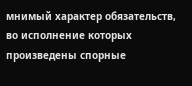мнимый характер обязательств, во исполнение которых произведены спорные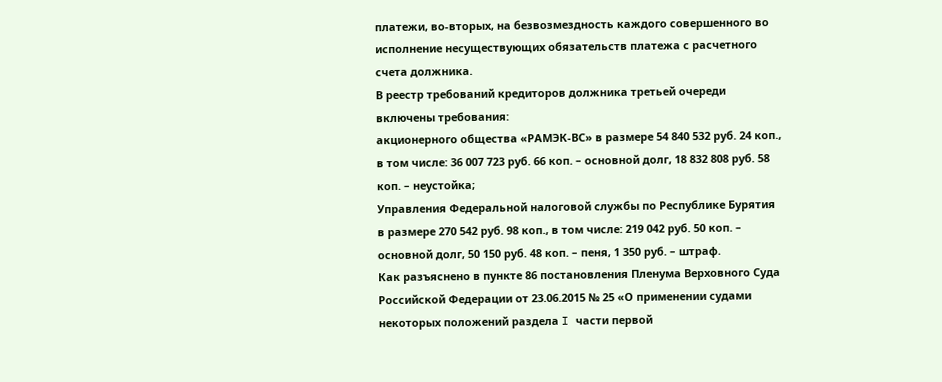платежи, во-вторых, на безвозмездность каждого совершенного во исполнение несуществующих обязательств платежа с расчетного счета должника.
В реестр требований кредиторов должника третьей очереди включены требования:
акционерного общества «РАМЭК-ВС» в размере 54 840 532 руб. 24 коп., в том числе: 36 007 723 руб. 66 коп. – основной долг, 18 832 808 руб. 58 коп. – неустойка;
Управления Федеральной налоговой службы по Республике Бурятия в размере 270 542 руб. 98 коп., в том числе: 219 042 руб. 50 коп. – основной долг, 50 150 руб. 48 коп. – пеня, 1 350 руб. – штраф.
Как разъяснено в пункте 86 постановления Пленума Верховного Суда Российской Федерации от 23.06.2015 № 25 «О применении судами некоторых положений раздела I части первой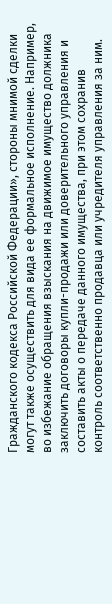Гражданского кодекса Российской Федерации», стороны мнимой сделки могут также осуществить для вида ее формальное исполнение. Например, во избежание обращения взыскания на движимое имущество должника заключить договоры купли-продажи или доверительного управления и составить акты о передаче данного имущества, при этом сохранив контроль соответственно продавца или учредителя управления за ним.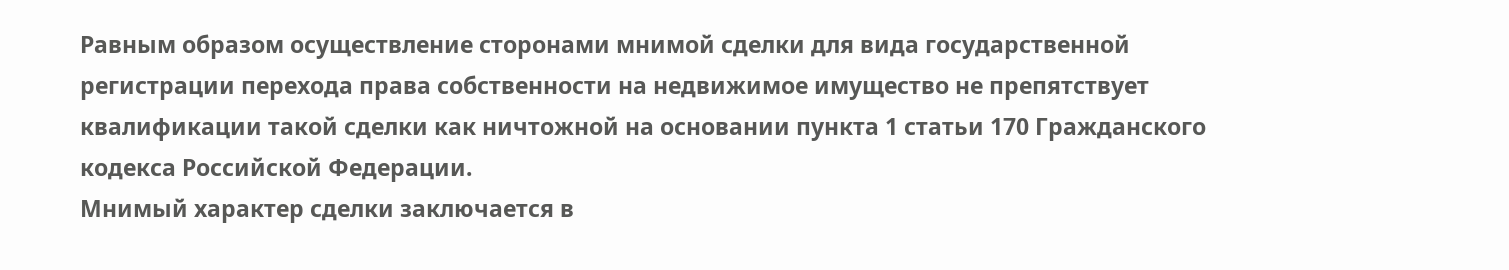Равным образом осуществление сторонами мнимой сделки для вида государственной регистрации перехода права собственности на недвижимое имущество не препятствует квалификации такой сделки как ничтожной на основании пункта 1 статьи 170 Гражданского кодекса Российской Федерации.
Мнимый характер сделки заключается в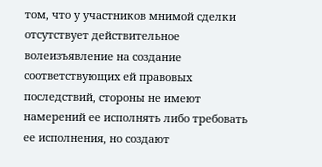том, что у участников мнимой сделки отсутствует действительное волеизъявление на создание соответствующих ей правовых последствий, стороны не имеют намерений ее исполнять либо требовать ее исполнения, но создают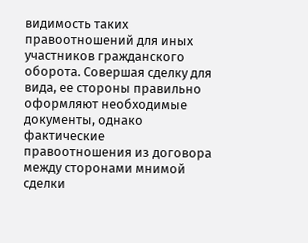видимость таких правоотношений для иных участников гражданского оборота. Совершая сделку для вида, ее стороны правильно оформляют необходимые документы, однако фактические правоотношения из договора между сторонами мнимой сделки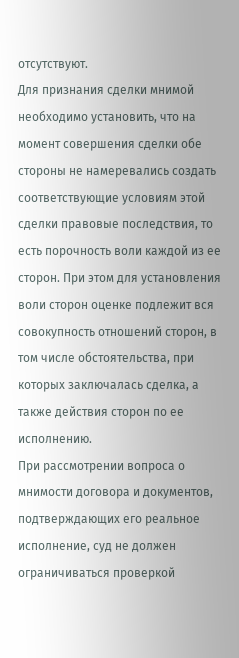отсутствуют.
Для признания сделки мнимой необходимо установить, что на момент совершения сделки обе стороны не намеревались создать соответствующие условиям этой сделки правовые последствия, то есть порочность воли каждой из ее сторон. При этом для установления воли сторон оценке подлежит вся совокупность отношений сторон, в том числе обстоятельства, при которых заключалась сделка, а также действия сторон по ее исполнению.
При рассмотрении вопроса о мнимости договора и документов, подтверждающих его реальное исполнение, суд не должен ограничиваться проверкой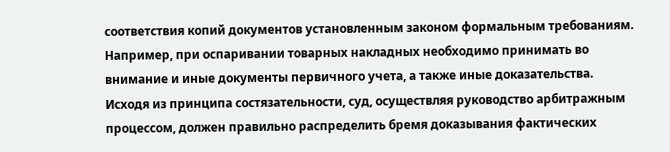соответствия копий документов установленным законом формальным требованиям. Например, при оспаривании товарных накладных необходимо принимать во внимание и иные документы первичного учета, а также иные доказательства.
Исходя из принципа состязательности, суд, осуществляя руководство арбитражным процессом, должен правильно распределить бремя доказывания фактических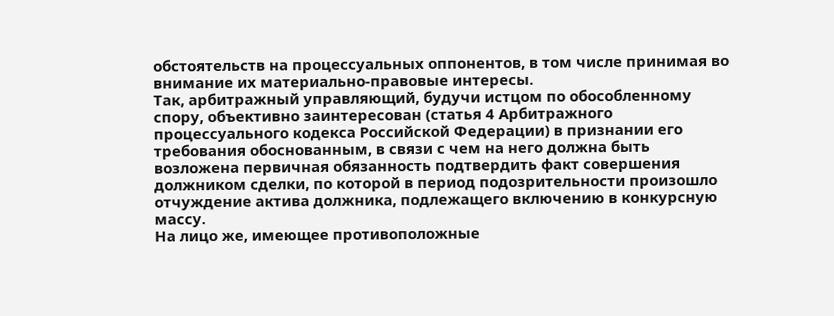обстоятельств на процессуальных оппонентов, в том числе принимая во внимание их материально-правовые интересы.
Так, арбитражный управляющий, будучи истцом по обособленному спору, объективно заинтересован (статья 4 Арбитражного процессуального кодекса Российской Федерации) в признании его требования обоснованным, в связи с чем на него должна быть возложена первичная обязанность подтвердить факт совершения должником сделки, по которой в период подозрительности произошло отчуждение актива должника, подлежащего включению в конкурсную массу.
На лицо же, имеющее противоположные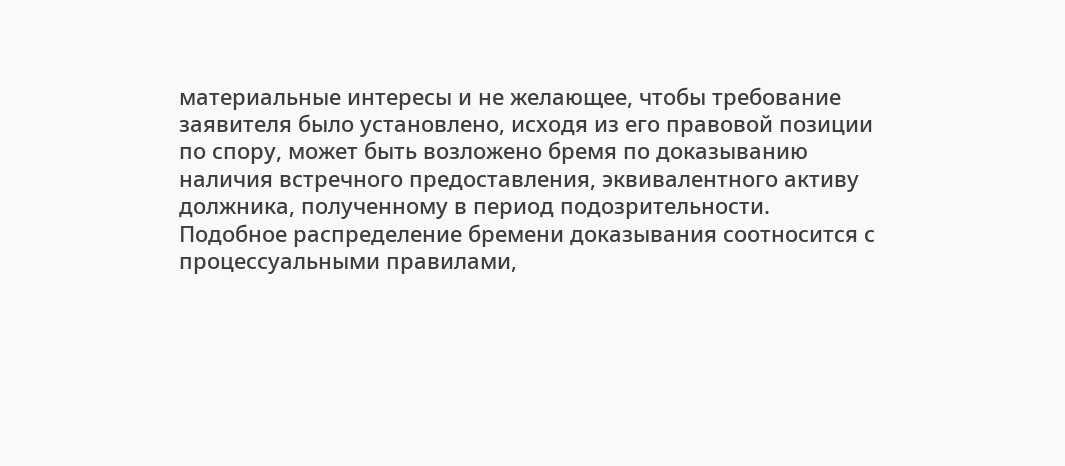материальные интересы и не желающее, чтобы требование заявителя было установлено, исходя из его правовой позиции по спору, может быть возложено бремя по доказыванию наличия встречного предоставления, эквивалентного активу должника, полученному в период подозрительности.
Подобное распределение бремени доказывания соотносится с процессуальными правилами,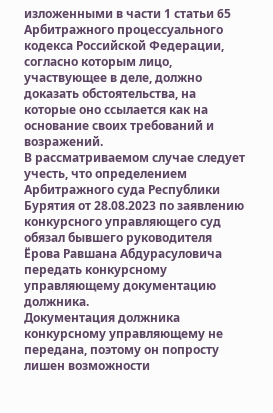изложенными в части 1 статьи 65 Арбитражного процессуального кодекса Российской Федерации, согласно которым лицо, участвующее в деле, должно доказать обстоятельства, на которые оно ссылается как на основание своих требований и возражений.
В рассматриваемом случае следует учесть, что определением Арбитражного суда Республики Бурятия от 28.08.2023 по заявлению конкурсного управляющего суд обязал бывшего руководителя Ёрова Равшана Абдурасуловича передать конкурсному управляющему документацию должника.
Документация должника конкурсному управляющему не передана, поэтому он попросту лишен возможности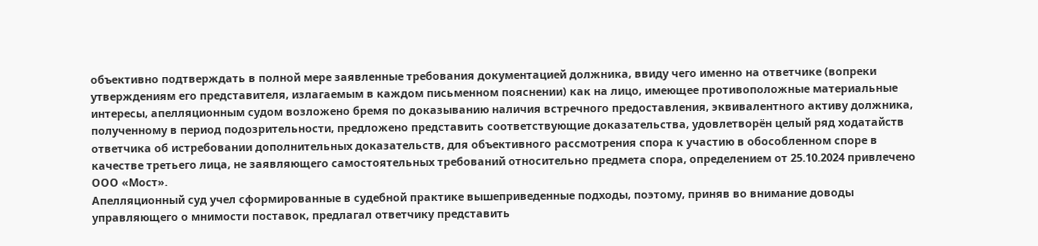объективно подтверждать в полной мере заявленные требования документацией должника, ввиду чего именно на ответчике (вопреки утверждениям его представителя, излагаемым в каждом письменном пояснении) как на лицо, имеющее противоположные материальные интересы, апелляционным судом возложено бремя по доказыванию наличия встречного предоставления, эквивалентного активу должника, полученному в период подозрительности, предложено представить соответствующие доказательства, удовлетворён целый ряд ходатайств ответчика об истребовании дополнительных доказательств, для объективного рассмотрения спора к участию в обособленном споре в качестве третьего лица, не заявляющего самостоятельных требований относительно предмета спора, определением от 25.10.2024 привлечено ООО «Мост».
Апелляционный суд учел сформированные в судебной практике вышеприведенные подходы, поэтому, приняв во внимание доводы управляющего о мнимости поставок, предлагал ответчику представить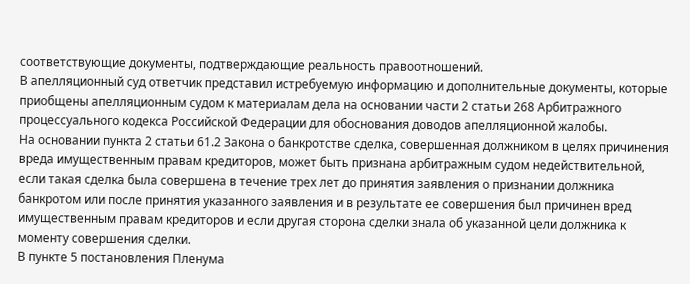соответствующие документы, подтверждающие реальность правоотношений.
В апелляционный суд ответчик представил истребуемую информацию и дополнительные документы, которые приобщены апелляционным судом к материалам дела на основании части 2 статьи 268 Арбитражного процессуального кодекса Российской Федерации для обоснования доводов апелляционной жалобы.
На основании пункта 2 статьи 61.2 Закона о банкротстве сделка, совершенная должником в целях причинения вреда имущественным правам кредиторов, может быть признана арбитражным судом недействительной, если такая сделка была совершена в течение трех лет до принятия заявления о признании должника банкротом или после принятия указанного заявления и в результате ее совершения был причинен вред имущественным правам кредиторов и если другая сторона сделки знала об указанной цели должника к моменту совершения сделки.
В пункте 5 постановления Пленума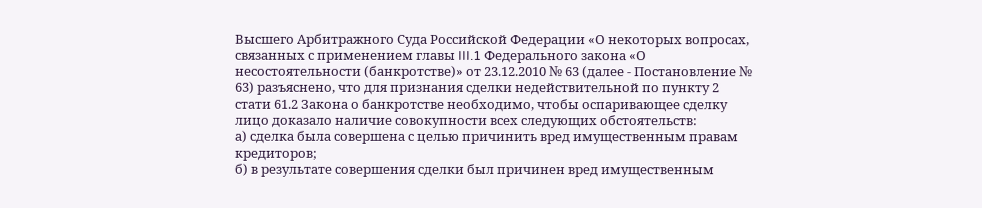Высшего Арбитражного Суда Российской Федерации «О некоторых вопросах, связанных с применением главы III.1 Федерального закона «О несостоятельности (банкротстве)» от 23.12.2010 № 63 (далее - Постановление № 63) разъяснено, что для признания сделки недействительной по пункту 2 стати 61.2 Закона о банкротстве необходимо, чтобы оспаривающее сделку лицо доказало наличие совокупности всех следующих обстоятельств:
а) сделка была совершена с целью причинить вред имущественным правам кредиторов;
б) в результате совершения сделки был причинен вред имущественным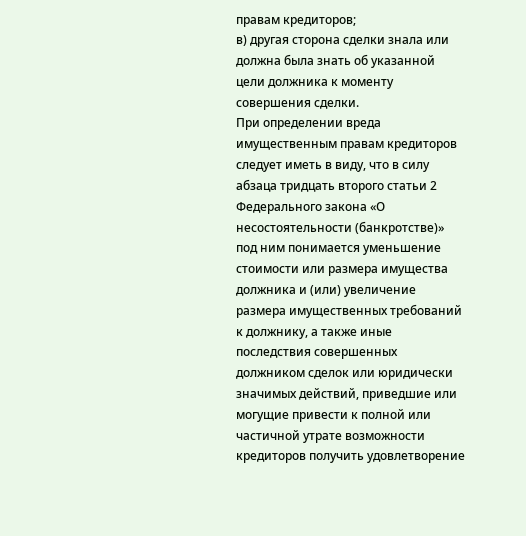правам кредиторов;
в) другая сторона сделки знала или должна была знать об указанной цели должника к моменту совершения сделки.
При определении вреда имущественным правам кредиторов следует иметь в виду, что в силу абзаца тридцать второго статьи 2 Федерального закона «О несостоятельности (банкротстве)» под ним понимается уменьшение стоимости или размера имущества должника и (или) увеличение размера имущественных требований к должнику, а также иные последствия совершенных должником сделок или юридически значимых действий, приведшие или могущие привести к полной или частичной утрате возможности кредиторов получить удовлетворение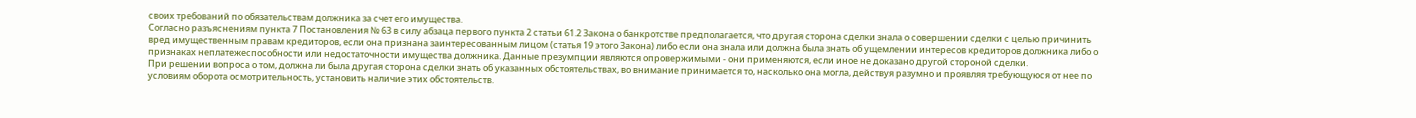своих требований по обязательствам должника за счет его имущества.
Согласно разъяснениям пункта 7 Постановления № 63 в силу абзаца первого пункта 2 статьи 61.2 Закона о банкротстве предполагается, что другая сторона сделки знала о совершении сделки с целью причинить вред имущественным правам кредиторов, если она признана заинтересованным лицом (статья 19 этого Закона) либо если она знала или должна была знать об ущемлении интересов кредиторов должника либо о признаках неплатежеспособности или недостаточности имущества должника. Данные презумпции являются опровержимыми - они применяются, если иное не доказано другой стороной сделки.
При решении вопроса о том, должна ли была другая сторона сделки знать об указанных обстоятельствах, во внимание принимается то, насколько она могла, действуя разумно и проявляя требующуюся от нее по условиям оборота осмотрительность, установить наличие этих обстоятельств.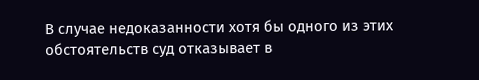В случае недоказанности хотя бы одного из этих обстоятельств суд отказывает в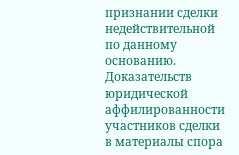признании сделки недействительной по данному основанию.
Доказательств юридической аффилированности участников сделки в материалы спора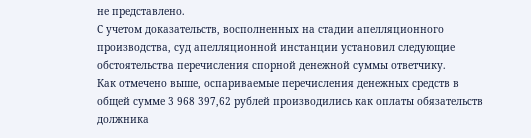не представлено.
С учетом доказательств, восполненных на стадии апелляционного производства, суд апелляционной инстанции установил следующие обстоятельства перечисления спорной денежной суммы ответчику.
Как отмечено выше, оспариваемые перечисления денежных средств в общей сумме 3 968 397,62 рублей производились как оплаты обязательств должника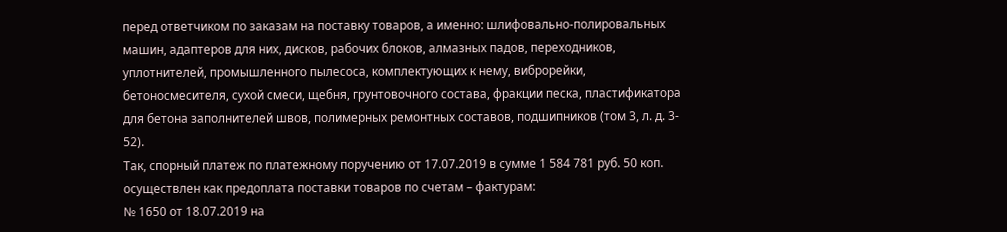перед ответчиком по заказам на поставку товаров, а именно: шлифовально-полировальных машин, адаптеров для них, дисков, рабочих блоков, алмазных падов, переходников, уплотнителей, промышленного пылесоса, комплектующих к нему, виброрейки, бетоносмесителя, сухой смеси, щебня, грунтовочного состава, фракции песка, пластификатора для бетона заполнителей швов, полимерных ремонтных составов, подшипников (том 3, л. д. 3- 52).
Так, спорный платеж по платежному поручению от 17.07.2019 в сумме 1 584 781 руб. 50 коп. осуществлен как предоплата поставки товаров по счетам – фактурам:
№ 1650 от 18.07.2019 на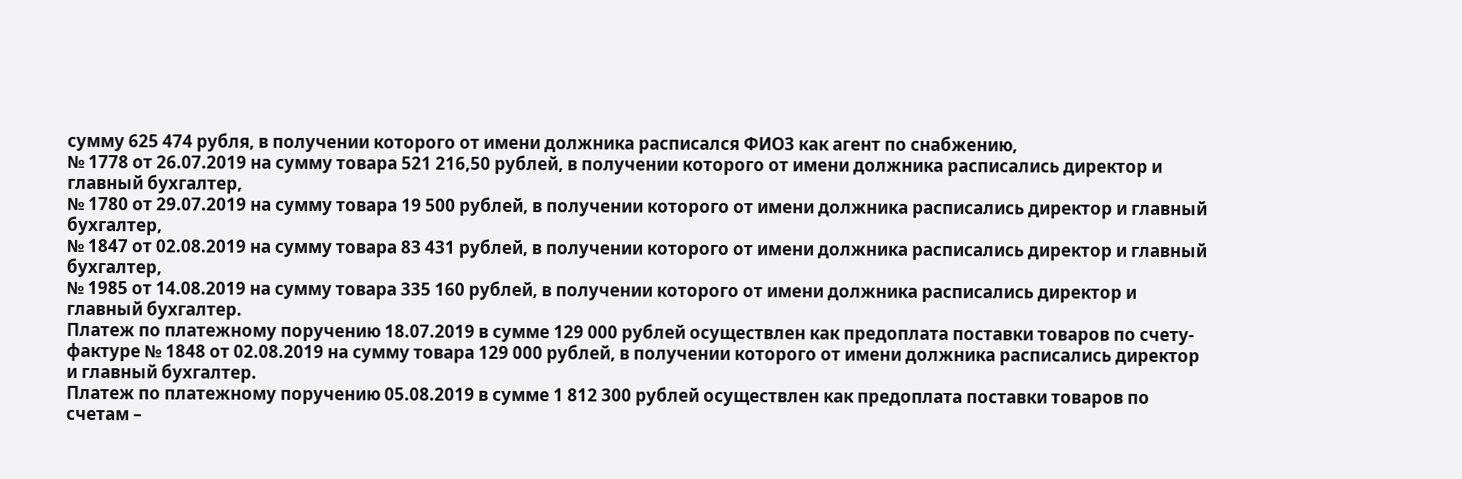сумму 625 474 рубля, в получении которого от имени должника расписался ФИО3 как агент по снабжению,
№ 1778 от 26.07.2019 на сумму товара 521 216,50 рублей, в получении которого от имени должника расписались директор и главный бухгалтер,
№ 1780 от 29.07.2019 на сумму товара 19 500 рублей, в получении которого от имени должника расписались директор и главный бухгалтер,
№ 1847 от 02.08.2019 на сумму товара 83 431 рублей, в получении которого от имени должника расписались директор и главный бухгалтер,
№ 1985 от 14.08.2019 на сумму товара 335 160 рублей, в получении которого от имени должника расписались директор и главный бухгалтер.
Платеж по платежному поручению 18.07.2019 в сумме 129 000 рублей осуществлен как предоплата поставки товаров по счету-фактуре № 1848 от 02.08.2019 на сумму товара 129 000 рублей, в получении которого от имени должника расписались директор и главный бухгалтер.
Платеж по платежному поручению 05.08.2019 в сумме 1 812 300 рублей осуществлен как предоплата поставки товаров по счетам –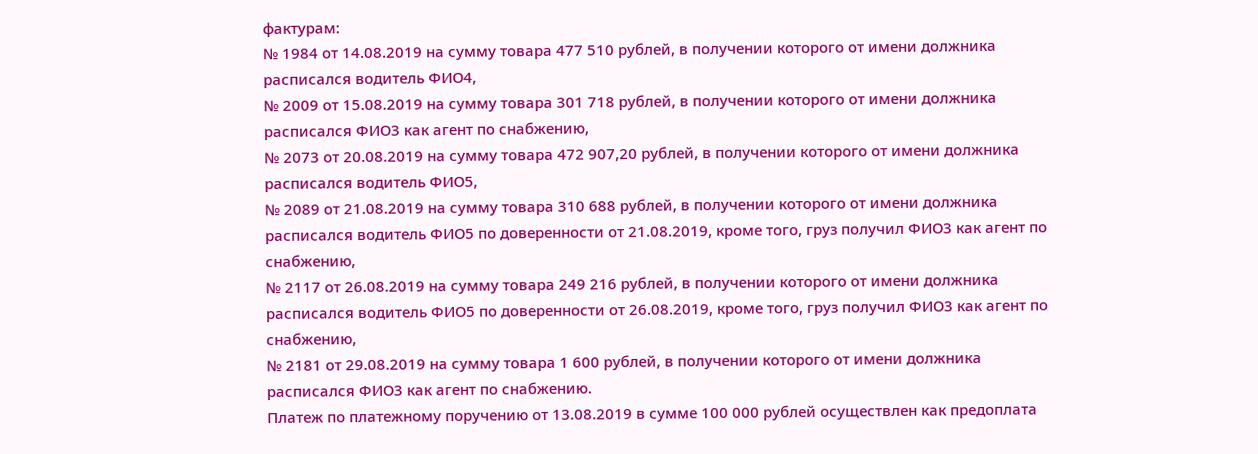фактурам:
№ 1984 от 14.08.2019 на сумму товара 477 510 рублей, в получении которого от имени должника расписался водитель ФИО4,
№ 2009 от 15.08.2019 на сумму товара 301 718 рублей, в получении которого от имени должника расписался ФИО3 как агент по снабжению,
№ 2073 от 20.08.2019 на сумму товара 472 907,20 рублей, в получении которого от имени должника расписался водитель ФИО5,
№ 2089 от 21.08.2019 на сумму товара 310 688 рублей, в получении которого от имени должника расписался водитель ФИО5 по доверенности от 21.08.2019, кроме того, груз получил ФИО3 как агент по снабжению,
№ 2117 от 26.08.2019 на сумму товара 249 216 рублей, в получении которого от имени должника расписался водитель ФИО5 по доверенности от 26.08.2019, кроме того, груз получил ФИО3 как агент по снабжению,
№ 2181 от 29.08.2019 на сумму товара 1 600 рублей, в получении которого от имени должника расписался ФИО3 как агент по снабжению.
Платеж по платежному поручению от 13.08.2019 в сумме 100 000 рублей осуществлен как предоплата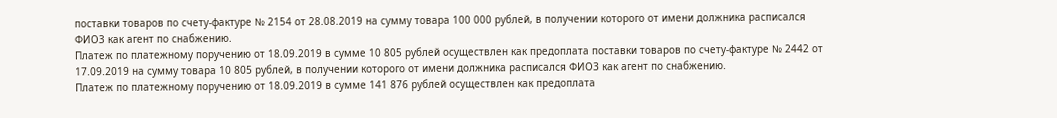поставки товаров по счету-фактуре № 2154 от 28.08.2019 на сумму товара 100 000 рублей, в получении которого от имени должника расписался ФИО3 как агент по снабжению.
Платеж по платежному поручению от 18.09.2019 в сумме 10 805 рублей осуществлен как предоплата поставки товаров по счету-фактуре № 2442 от 17.09.2019 на сумму товара 10 805 рублей, в получении которого от имени должника расписался ФИО3 как агент по снабжению.
Платеж по платежному поручению от 18.09.2019 в сумме 141 876 рублей осуществлен как предоплата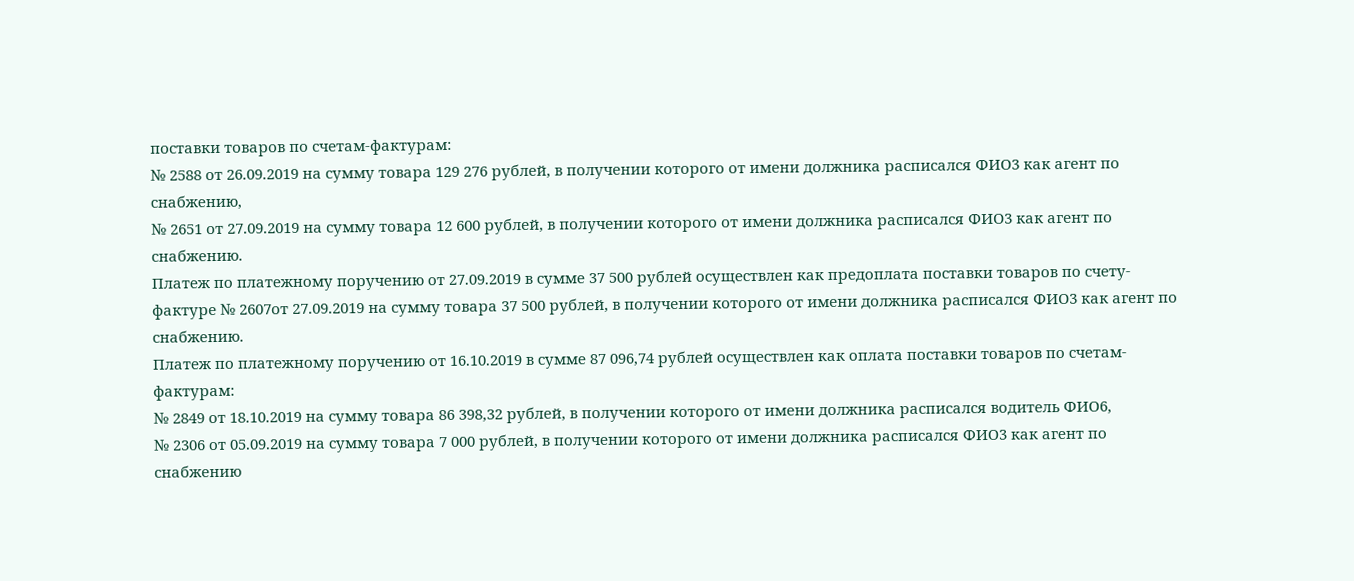поставки товаров по счетам-фактурам:
№ 2588 от 26.09.2019 на сумму товара 129 276 рублей, в получении которого от имени должника расписался ФИО3 как агент по снабжению,
№ 2651 от 27.09.2019 на сумму товара 12 600 рублей, в получении которого от имени должника расписался ФИО3 как агент по снабжению.
Платеж по платежному поручению от 27.09.2019 в сумме 37 500 рублей осуществлен как предоплата поставки товаров по счету-фактуре № 2607от 27.09.2019 на сумму товара 37 500 рублей, в получении которого от имени должника расписался ФИО3 как агент по снабжению.
Платеж по платежному поручению от 16.10.2019 в сумме 87 096,74 рублей осуществлен как оплата поставки товаров по счетам-фактурам:
№ 2849 от 18.10.2019 на сумму товара 86 398,32 рублей, в получении которого от имени должника расписался водитель ФИО6,
№ 2306 от 05.09.2019 на сумму товара 7 000 рублей, в получении которого от имени должника расписался ФИО3 как агент по снабжению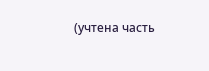(учтена часть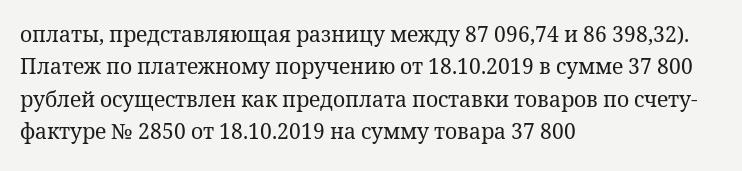оплаты, представляющая разницу между 87 096,74 и 86 398,32).
Платеж по платежному поручению от 18.10.2019 в сумме 37 800 рублей осуществлен как предоплата поставки товаров по счету-фактуре № 2850 от 18.10.2019 на сумму товара 37 800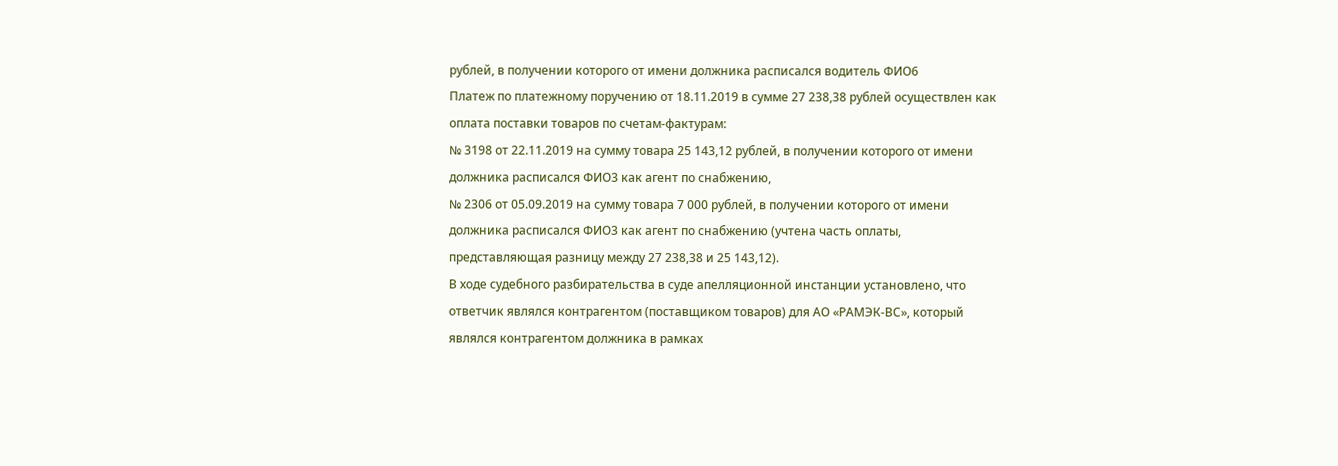рублей, в получении которого от имени должника расписался водитель ФИО6
Платеж по платежному поручению от 18.11.2019 в сумме 27 238,38 рублей осуществлен как оплата поставки товаров по счетам-фактурам:
№ 3198 от 22.11.2019 на сумму товара 25 143,12 рублей, в получении которого от имени должника расписался ФИО3 как агент по снабжению,
№ 2306 от 05.09.2019 на сумму товара 7 000 рублей, в получении которого от имени должника расписался ФИО3 как агент по снабжению (учтена часть оплаты, представляющая разницу между 27 238,38 и 25 143,12).
В ходе судебного разбирательства в суде апелляционной инстанции установлено, что ответчик являлся контрагентом (поставщиком товаров) для АО «РАМЭК-ВС», который являлся контрагентом должника в рамках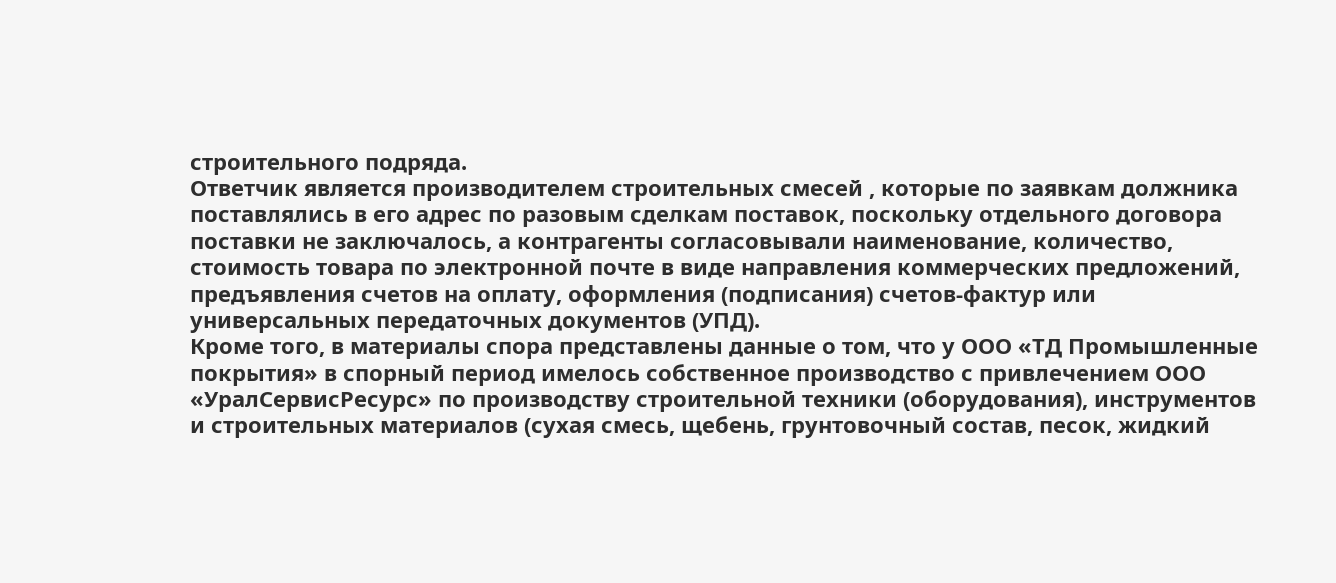строительного подряда.
Ответчик является производителем строительных смесей , которые по заявкам должника поставлялись в его адрес по разовым сделкам поставок, поскольку отдельного договора поставки не заключалось, а контрагенты согласовывали наименование, количество, стоимость товара по электронной почте в виде направления коммерческих предложений, предъявления счетов на оплату, оформления (подписания) счетов-фактур или универсальных передаточных документов (УПД).
Кроме того, в материалы спора представлены данные о том, что у ООО «ТД Промышленные покрытия» в спорный период имелось собственное производство с привлечением ООО «УралСервисРесурс» по производству строительной техники (оборудования), инструментов и строительных материалов (сухая смесь, щебень, грунтовочный состав, песок, жидкий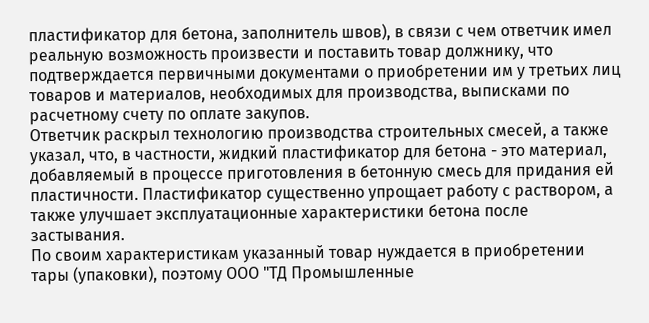пластификатор для бетона, заполнитель швов), в связи с чем ответчик имел реальную возможность произвести и поставить товар должнику, что подтверждается первичными документами о приобретении им у третьих лиц товаров и материалов, необходимых для производства, выписками по расчетному счету по оплате закупов.
Ответчик раскрыл технологию производства строительных смесей, а также указал, что, в частности, жидкий пластификатор для бетона - это материал, добавляемый в процессе приготовления в бетонную смесь для придания ей пластичности. Пластификатор существенно упрощает работу с раствором, а также улучшает эксплуатационные характеристики бетона после застывания.
По своим характеристикам указанный товар нуждается в приобретении тары (упаковки), поэтому ООО "ТД Промышленные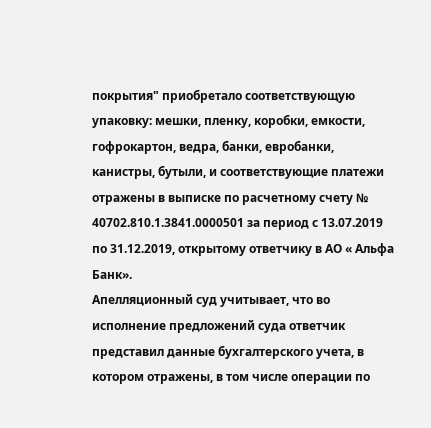покрытия" приобретало соответствующую упаковку: мешки, пленку, коробки, емкости, гофрокартон, ведра, банки, евробанки, канистры, бутыли, и соответствующие платежи отражены в выписке по расчетному счету № 40702.810.1.3841.0000501 за период с 13.07.2019 по 31.12.2019, открытому ответчику в АО « Альфа Банк».
Апелляционный суд учитывает, что во исполнение предложений суда ответчик представил данные бухгалтерского учета, в котором отражены, в том числе операции по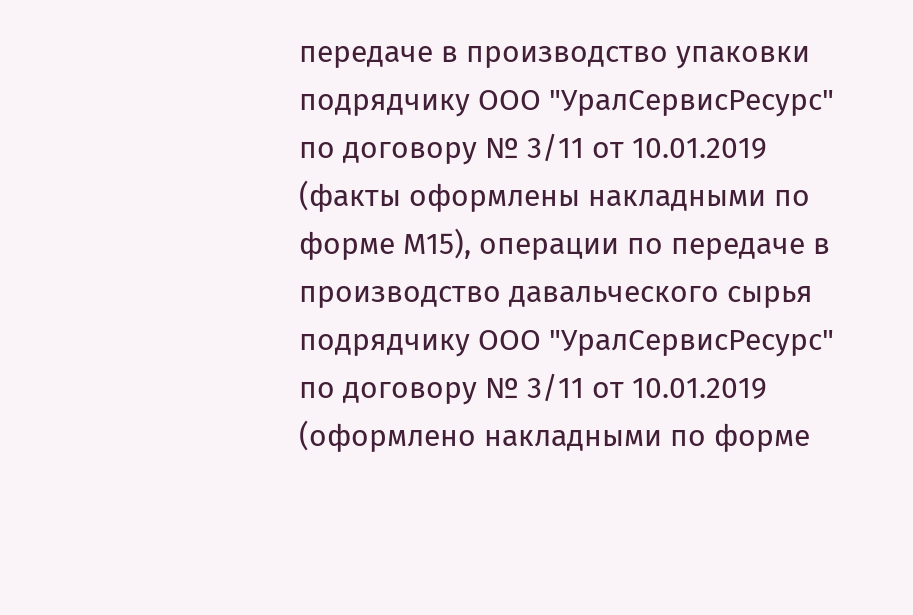передаче в производство упаковки подрядчику ООО "УралСервисРесурс" по договору № 3/11 от 10.01.2019 (факты оформлены накладными по форме М15), операции по передаче в производство давальческого сырья подрядчику ООО "УралСервисРесурс" по договору № 3/11 от 10.01.2019 (оформлено накладными по форме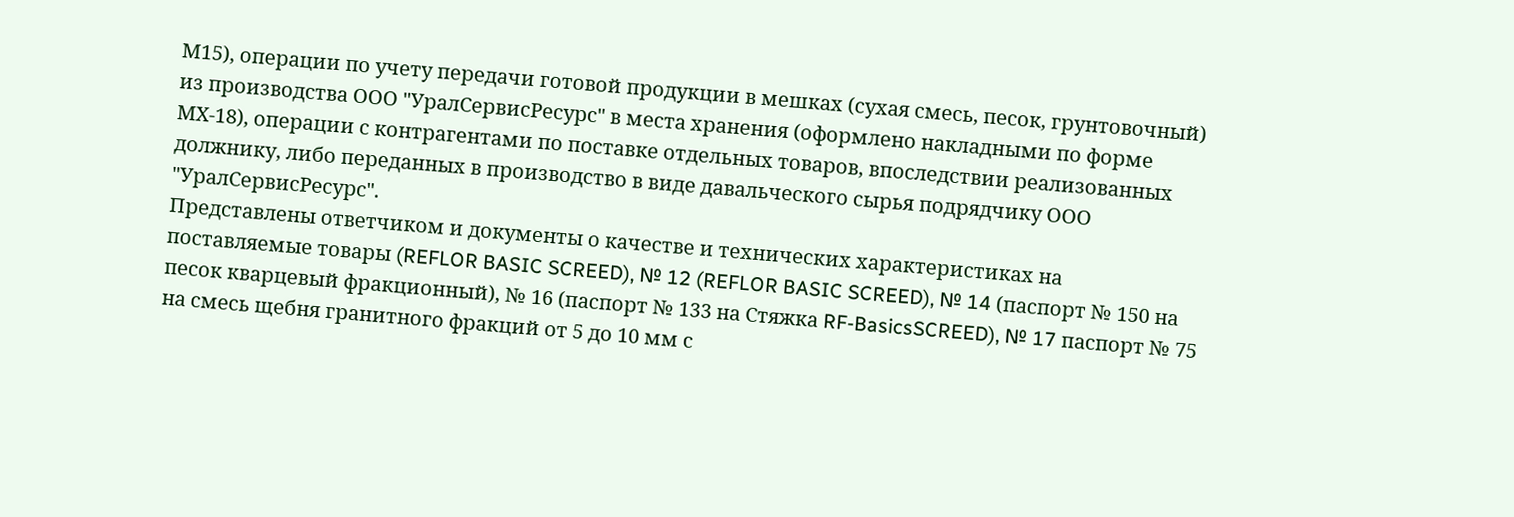М15), операции по учету передачи готовой продукции в мешках (сухая смесь, песок, грунтовочный) из производства ООО "УралСервисРесурс" в места хранения (оформлено накладными по форме МХ-18), операции с контрагентами по поставке отдельных товаров, впоследствии реализованных должнику, либо переданных в производство в виде давальческого сырья подрядчику ООО "УралСервисРесурс".
Представлены ответчиком и документы о качестве и технических характеристиках на поставляемые товары (REFLOR BASIC SCREED), № 12 (REFLOR BASIC SCREED), № 14 (паспорт № 150 на песок кварцевый фракционный), № 16 (паспорт № 133 на Стяжка RF-BasicsSCREED), № 17 паспорт № 75 на смесь щебня гранитного фракций от 5 до 10 мм с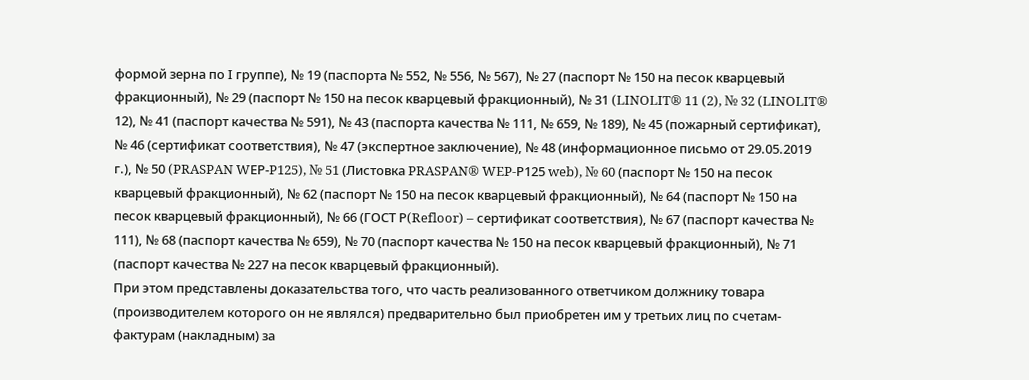формой зерна по I группе), № 19 (паспорта № 552, № 556, № 567), № 27 (паспорт № 150 на песок кварцевый фракционный), № 29 (паспорт № 150 на песок кварцевый фракционный), № 31 (LINOLIT® 11 (2), № 32 (LINOLIT® 12), № 41 (паспорт качества № 591), № 43 (паспорта качества № 111, № 659, № 189), № 45 (пожарный сертификат), № 46 (сертификат соответствия), № 47 (экспертное заключение), № 48 (информационное письмо от 29.05.2019 г.), № 50 (PRASPAN WЕР-P125), № 51 (Листовка PRASPAN® WEP-Р125 web), № 60 (паспорт № 150 на песок кварцевый фракционный), № 62 (паспорт № 150 на песок кварцевый фракционный), № 64 (паспорт № 150 на песок кварцевый фракционный), № 66 (ГОСТ Р(Refloor) – сертификат соответствия), № 67 (паспорт качества № 111), № 68 (паспорт качества № 659), № 70 (паспорт качества № 150 на песок кварцевый фракционный), № 71 (паспорт качества № 227 на песок кварцевый фракционный).
При этом представлены доказательства того, что часть реализованного ответчиком должнику товара (производителем которого он не являлся) предварительно был приобретен им у третьих лиц по счетам-фактурам (накладным) за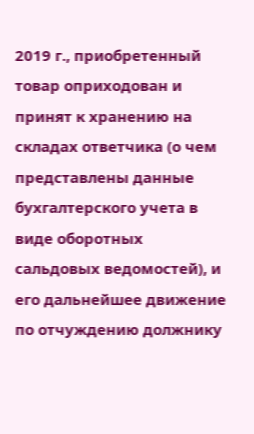2019 г., приобретенный товар оприходован и принят к хранению на складах ответчика (о чем представлены данные бухгалтерского учета в виде оборотных сальдовых ведомостей), и его дальнейшее движение по отчуждению должнику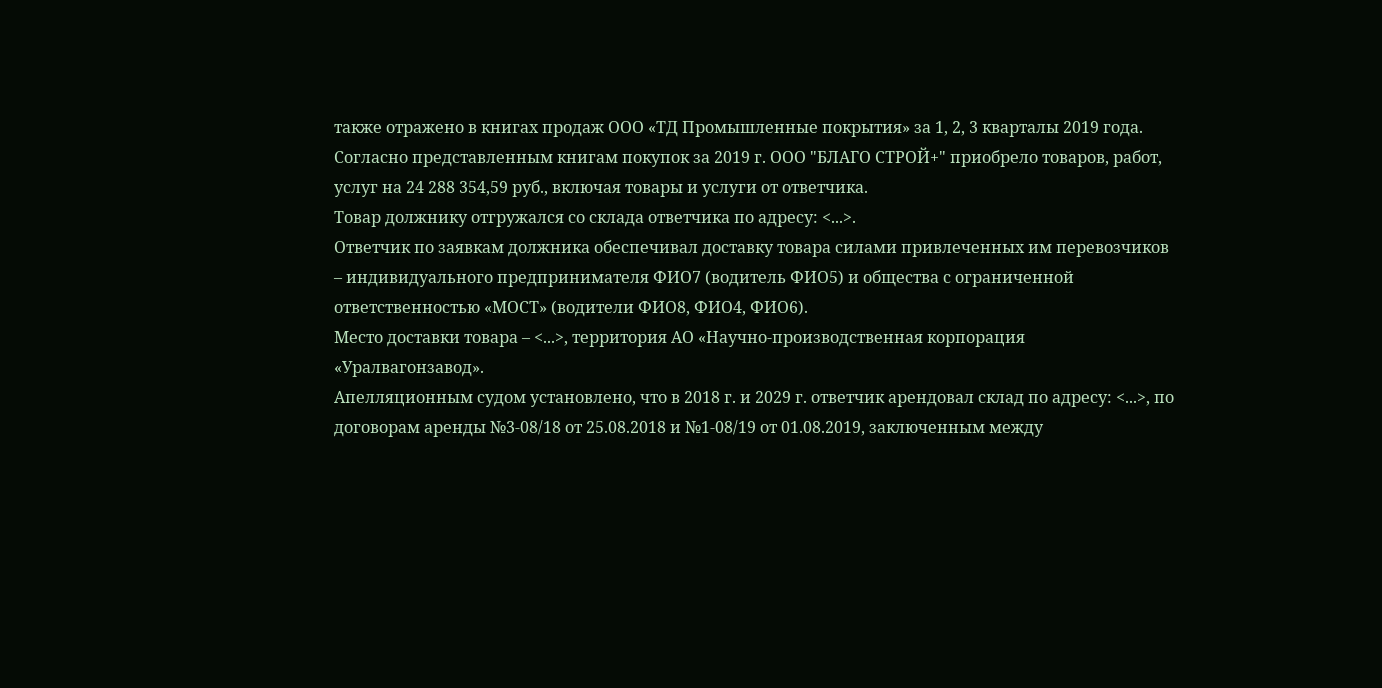также отражено в книгах продаж ООО «ТД Промышленные покрытия» за 1, 2, 3 кварталы 2019 года.
Согласно представленным книгам покупок за 2019 г. ООО "БЛАГО СТРОЙ+" приобрело товаров, работ, услуг на 24 288 354,59 руб., включая товары и услуги от ответчика.
Товар должнику отгружался со склада ответчика по адресу: <...>.
Ответчик по заявкам должника обеспечивал доставку товара силами привлеченных им перевозчиков – индивидуального предпринимателя ФИО7 (водитель ФИО5) и общества с ограниченной ответственностью «МОСТ» (водители ФИО8, ФИО4, ФИО6).
Место доставки товара – <...>, территория АО «Научно-производственная корпорация «Уралвагонзавод».
Апелляционным судом установлено, что в 2018 г. и 2029 г. ответчик арендовал склад по адресу: <...>, по договорам аренды №3-08/18 от 25.08.2018 и №1-08/19 от 01.08.2019, заключенным между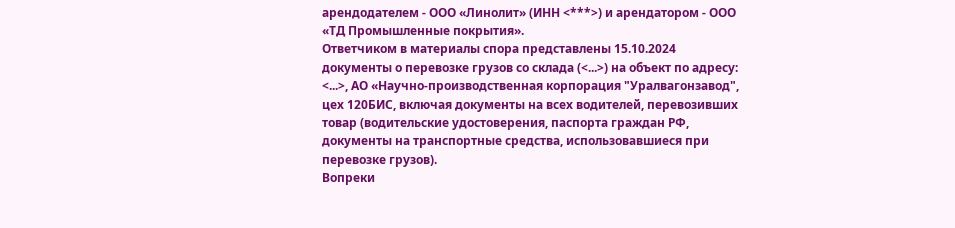арендодателем - ООО «Линолит» (ИНН <***>) и арендатором - ООО «ТД Промышленные покрытия».
Ответчиком в материалы спора представлены 15.10.2024 документы о перевозке грузов со склада (<...>) на объект по адресу: <...>, АО «Научно-производственная корпорация "Уралвагонзавод", цех 120БИС, включая документы на всех водителей, перевозивших товар (водительские удостоверения, паспорта граждан РФ, документы на транспортные средства, использовавшиеся при перевозке грузов).
Вопреки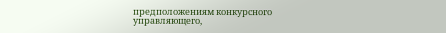предположениям конкурсного управляющего,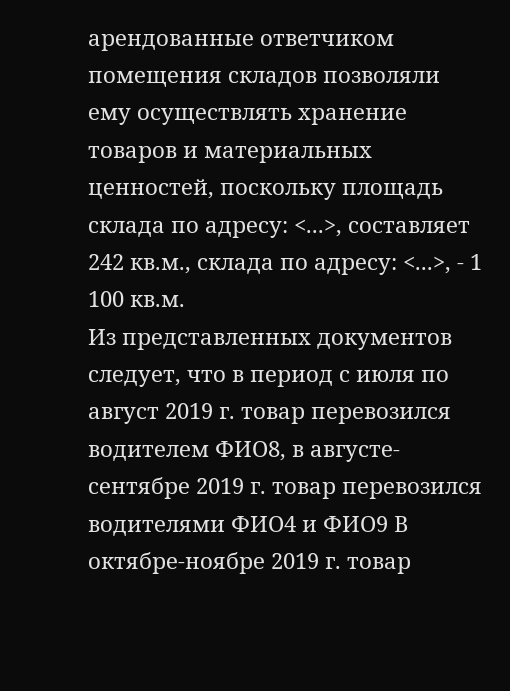арендованные ответчиком помещения складов позволяли ему осуществлять хранение товаров и материальных ценностей, поскольку площадь склада по адресу: <...>, составляет 242 кв.м., склада по адресу: <...>, - 1 100 кв.м.
Из представленных документов следует, что в период с июля по август 2019 г. товар перевозился водителем ФИО8, в августе-сентябре 2019 г. товар перевозился водителями ФИО4 и ФИО9 В октябре-ноябре 2019 г. товар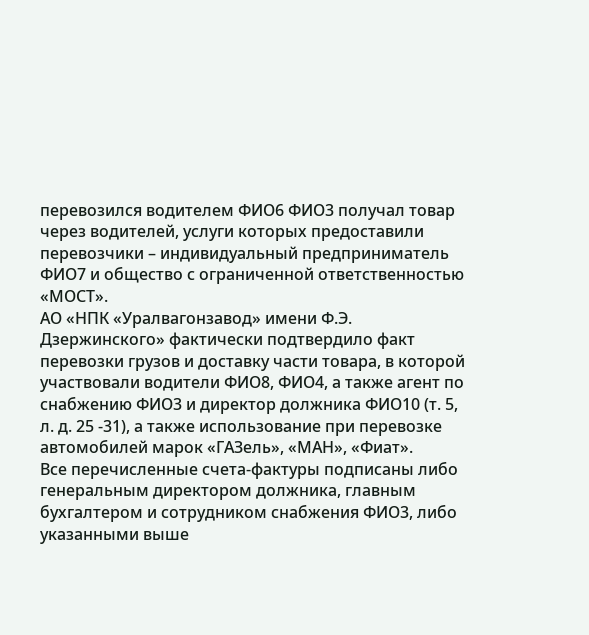перевозился водителем ФИО6 ФИО3 получал товар через водителей, услуги которых предоставили перевозчики – индивидуальный предприниматель ФИО7 и общество с ограниченной ответственностью «МОСТ».
АО «НПК «Уралвагонзавод» имени Ф.Э. Дзержинского» фактически подтвердило факт перевозки грузов и доставку части товара, в которой участвовали водители ФИО8, ФИО4, а также агент по снабжению ФИО3 и директор должника ФИО10 (т. 5, л. д. 25 -31), а также использование при перевозке автомобилей марок «ГАЗель», «МАН», «Фиат».
Все перечисленные счета-фактуры подписаны либо генеральным директором должника, главным бухгалтером и сотрудником снабжения ФИО3, либо указанными выше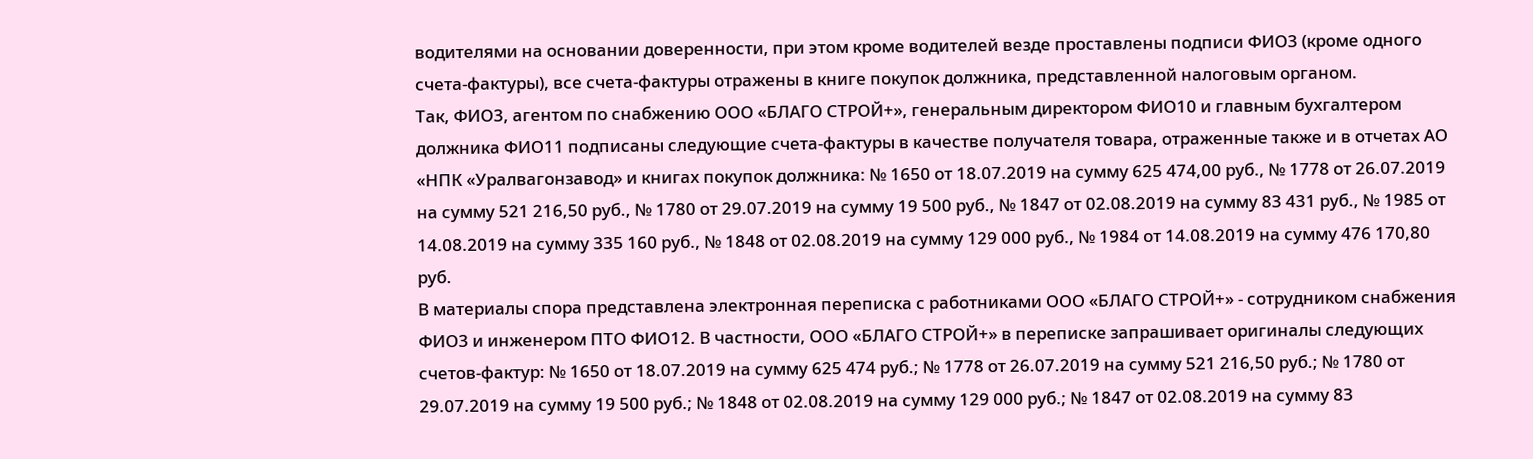водителями на основании доверенности, при этом кроме водителей везде проставлены подписи ФИО3 (кроме одного счета-фактуры), все счета-фактуры отражены в книге покупок должника, представленной налоговым органом.
Так, ФИО3, агентом по снабжению ООО «БЛАГО СТРОЙ+», генеральным директором ФИО10 и главным бухгалтером должника ФИО11 подписаны следующие счета-фактуры в качестве получателя товара, отраженные также и в отчетах АО «НПК «Уралвагонзавод» и книгах покупок должника: № 1650 от 18.07.2019 на сумму 625 474,00 руб., № 1778 от 26.07.2019 на сумму 521 216,50 руб., № 1780 от 29.07.2019 на сумму 19 500 руб., № 1847 от 02.08.2019 на сумму 83 431 руб., № 1985 от 14.08.2019 на сумму 335 160 руб., № 1848 от 02.08.2019 на сумму 129 000 руб., № 1984 от 14.08.2019 на сумму 476 170,80 руб.
В материалы спора представлена электронная переписка с работниками ООО «БЛАГО СТРОЙ+» - сотрудником снабжения ФИО3 и инженером ПТО ФИО12. В частности, ООО «БЛАГО СТРОЙ+» в переписке запрашивает оригиналы следующих счетов-фактур: № 1650 от 18.07.2019 на сумму 625 474 руб.; № 1778 от 26.07.2019 на сумму 521 216,50 руб.; № 1780 от 29.07.2019 на сумму 19 500 руб.; № 1848 от 02.08.2019 на сумму 129 000 руб.; № 1847 от 02.08.2019 на сумму 83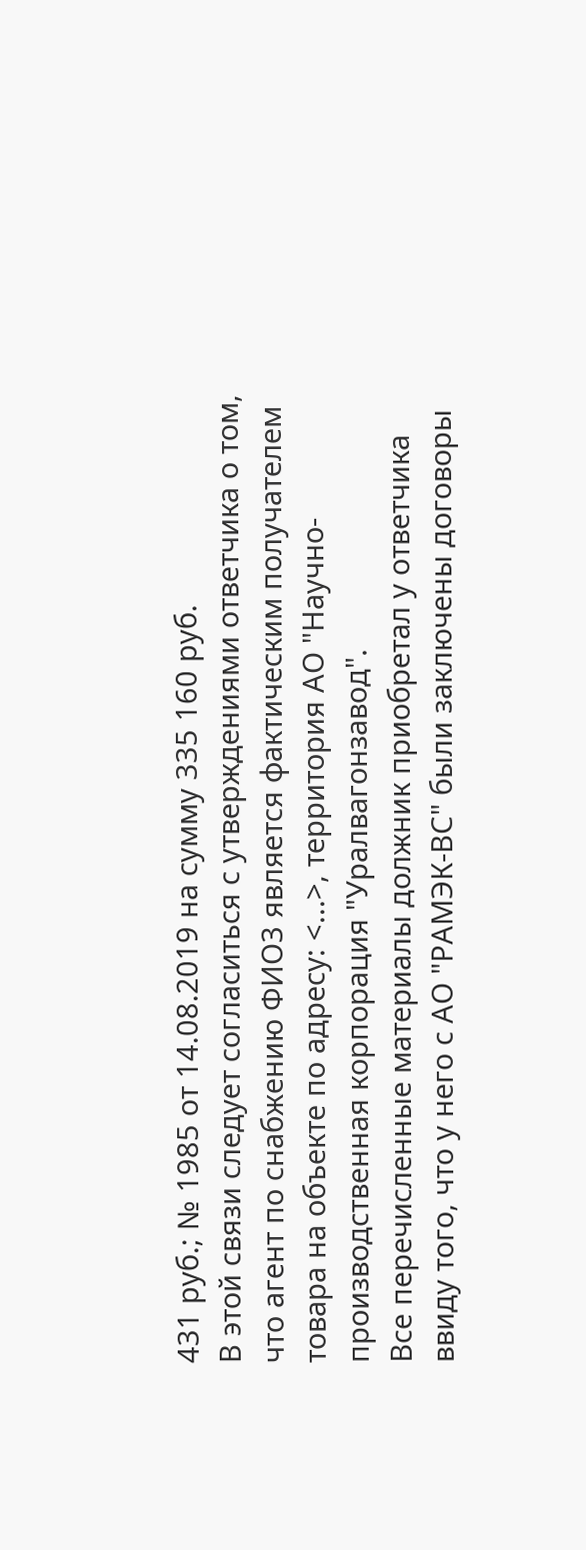431 руб.; № 1985 от 14.08.2019 на сумму 335 160 руб.
В этой связи следует согласиться с утверждениями ответчика о том, что агент по снабжению ФИО3 является фактическим получателем товара на объекте по адресу: <...>, территория АО "Научно-производственная корпорация "Уралвагонзавод".
Все перечисленные материалы должник приобретал у ответчика ввиду того, что у него с АО "РАМЭК-ВС" были заключены договоры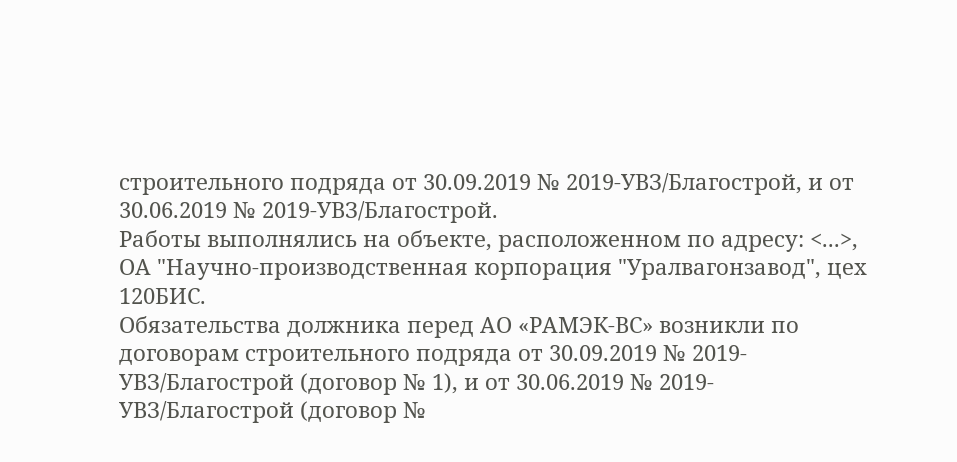строительного подряда от 30.09.2019 № 2019-УВЗ/Благострой, и от 30.06.2019 № 2019-УВЗ/Благострой.
Работы выполнялись на объекте, расположенном по адресу: <...>, ОА "Научно-производственная корпорация "Уралвагонзавод", цех 120БИС.
Обязательства должника перед АО «РАМЭК-ВС» возникли по договорам строительного подряда от 30.09.2019 № 2019-УВЗ/Благострой (договор № 1), и от 30.06.2019 № 2019-УВЗ/Благострой (договор №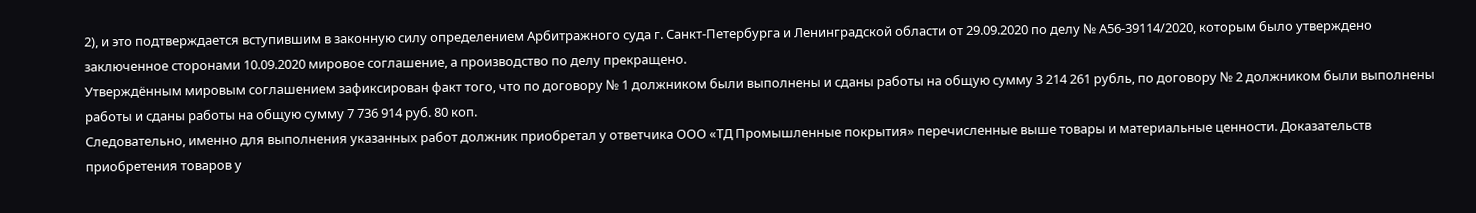2), и это подтверждается вступившим в законную силу определением Арбитражного суда г. Санкт-Петербурга и Ленинградской области от 29.09.2020 по делу № А56-39114/2020, которым было утверждено заключенное сторонами 10.09.2020 мировое соглашение, а производство по делу прекращено.
Утверждённым мировым соглашением зафиксирован факт того, что по договору № 1 должником были выполнены и сданы работы на общую сумму 3 214 261 рубль, по договору № 2 должником были выполнены работы и сданы работы на общую сумму 7 736 914 руб. 80 коп.
Следовательно, именно для выполнения указанных работ должник приобретал у ответчика ООО «ТД Промышленные покрытия» перечисленные выше товары и материальные ценности. Доказательств приобретения товаров у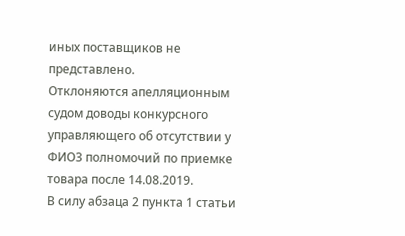иных поставщиков не представлено.
Отклоняются апелляционным судом доводы конкурсного управляющего об отсутствии у ФИО3 полномочий по приемке товара после 14.08.2019.
В силу абзаца 2 пункта 1 статьи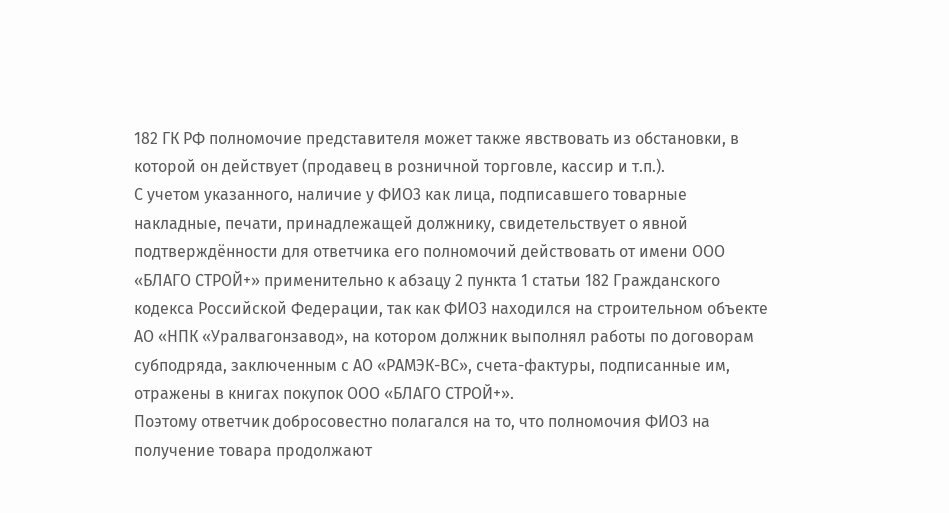182 ГК РФ полномочие представителя может также явствовать из обстановки, в которой он действует (продавец в розничной торговле, кассир и т.п.).
С учетом указанного, наличие у ФИО3 как лица, подписавшего товарные накладные, печати, принадлежащей должнику, свидетельствует о явной подтверждённости для ответчика его полномочий действовать от имени ООО «БЛАГО СТРОЙ+» применительно к абзацу 2 пункта 1 статьи 182 Гражданского кодекса Российской Федерации, так как ФИО3 находился на строительном объекте АО «НПК «Уралвагонзавод», на котором должник выполнял работы по договорам субподряда, заключенным с АО «РАМЭК-ВС», счета-фактуры, подписанные им, отражены в книгах покупок ООО «БЛАГО СТРОЙ+».
Поэтому ответчик добросовестно полагался на то, что полномочия ФИО3 на получение товара продолжают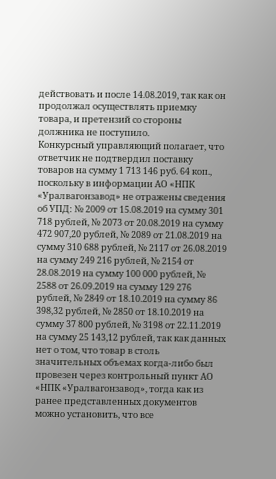действовать и после 14.08.2019, так как он продолжал осуществлять приемку товара, и претензий со стороны должника не поступило.
Конкурсный управляющий полагает, что ответчик не подтвердил поставку товаров на сумму 1 713 146 руб. 64 коп., поскольку в информации АО «НПК «Уралвагонзавод» не отражены сведения об УПД: № 2009 от 15.08.2019 на сумму 301 718 рублей, № 2073 от 20.08.2019 на сумму 472 907,20 рублей, № 2089 от 21.08.2019 на сумму 310 688 рублей, № 2117 от 26.08.2019 на сумму 249 216 рублей, № 2154 от 28.08.2019 на сумму 100 000 рублей, № 2588 от 26.09.2019 на сумму 129 276 рублей, № 2849 от 18.10.2019 на сумму 86 398,32 рублей, № 2850 от 18.10.2019 на сумму 37 800 рублей, № 3198 от 22.11.2019 на сумму 25 143,12 рублей, так как данных нет о том, что товар в столь значительных объемах когда-либо был провезен через контрольный пункт АО «НПК «Уралвагонзавод», тогда как из ранее представленных документов можно установить, что все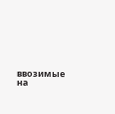ввозимые на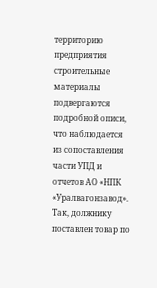территорию предприятия строительные материалы подвергаются подробной описи, что наблюдается из сопоставления части УПД и отчетов АО «НПК «Уралвагонзавод».
Так, должнику поставлен товар по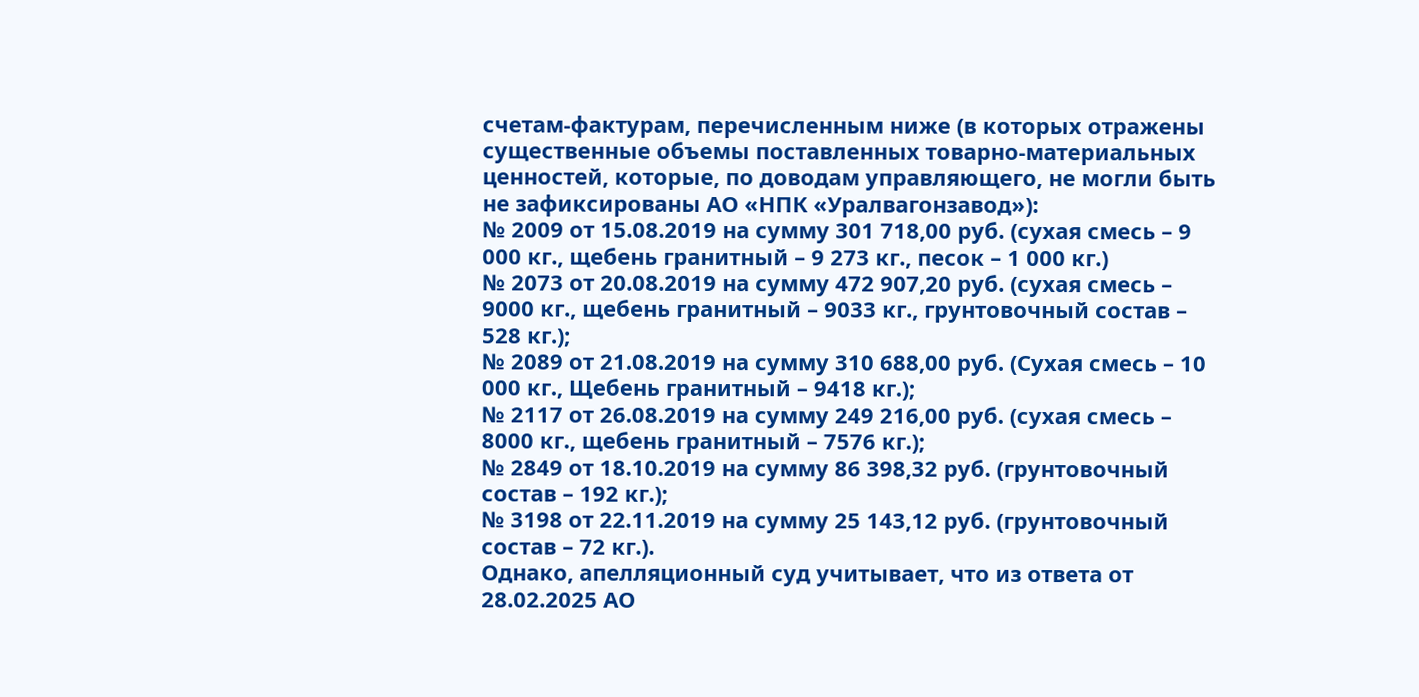счетам-фактурам, перечисленным ниже (в которых отражены существенные объемы поставленных товарно-материальных ценностей, которые, по доводам управляющего, не могли быть не зафиксированы АО «НПК «Уралвагонзавод»):
№ 2009 от 15.08.2019 на сумму 301 718,00 руб. (сухая смесь – 9 000 кг., щебень гранитный – 9 273 кг., песок – 1 000 кг.)
№ 2073 от 20.08.2019 на сумму 472 907,20 руб. (сухая смесь – 9000 кг., щебень гранитный – 9033 кг., грунтовочный состав – 528 кг.);
№ 2089 от 21.08.2019 на сумму 310 688,00 руб. (Сухая смесь – 10 000 кг., Щебень гранитный – 9418 кг.);
№ 2117 от 26.08.2019 на сумму 249 216,00 руб. (сухая смесь – 8000 кг., щебень гранитный – 7576 кг.);
№ 2849 от 18.10.2019 на сумму 86 398,32 руб. (грунтовочный состав – 192 кг.);
№ 3198 от 22.11.2019 на сумму 25 143,12 руб. (грунтовочный состав – 72 кг.).
Однако, апелляционный суд учитывает, что из ответа от 28.02.2025 АО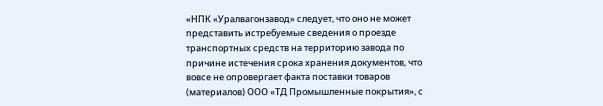«НПК «Уралвагонзавод» следует, что оно не может представить истребуемые сведения о проезде транспортных средств на территорию завода по причине истечения срока хранения документов, что вовсе не опровергает факта поставки товаров (материалов) ООО «ТД Промышленные покрытия», с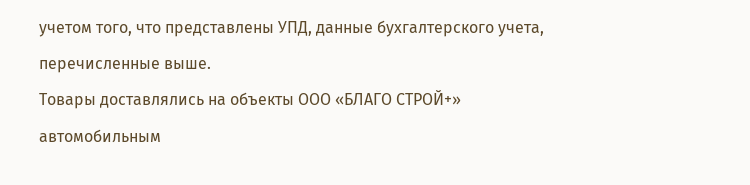учетом того, что представлены УПД, данные бухгалтерского учета, перечисленные выше.
Товары доставлялись на объекты ООО «БЛАГО СТРОЙ+» автомобильным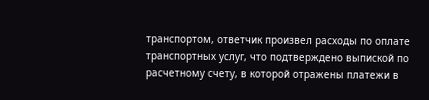транспортом, ответчик произвел расходы по оплате транспортных услуг, что подтверждено выпиской по расчетному счету, в которой отражены платежи в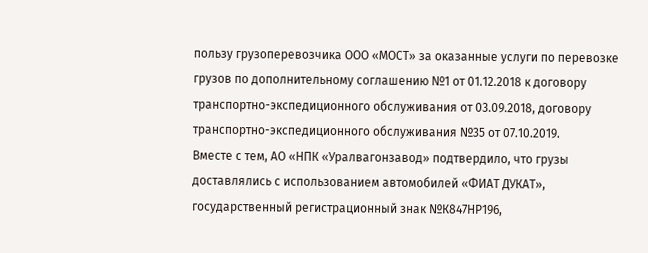пользу грузоперевозчика ООО «МОСТ» за оказанные услуги по перевозке грузов по дополнительному соглашению №1 от 01.12.2018 к договору транспортно-экспедиционного обслуживания от 03.09.2018, договору транспортно-экспедиционного обслуживания №35 от 07.10.2019.
Вместе с тем, АО «НПК «Уралвагонзавод» подтвердило, что грузы доставлялись с использованием автомобилей «ФИАТ ДУКАТ», государственный регистрационный знак №К847НР196,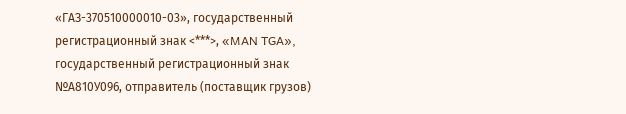«ГАЗ-370510000010-03», государственный регистрационный знак <***>, «MAN TGA», государственный регистрационный знак №А810У096, отправитель (поставщик грузов)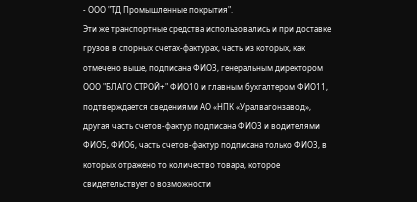- ООО "ТД Промышленные покрытия".
Эти же транспортные средства использовались и при доставке грузов в спорных счетах-фактурах, часть из которых, как отмечено выше, подписана ФИО3, генеральным директором ООО "БЛАГО СТРОЙ+" ФИО10 и главным бухгалтером ФИО11, подтверждается сведениями АО «НПК «Уралвагонзавод», другая часть счетов-фактур подписана ФИО3 и водителями ФИО5, ФИО6, часть счетов-фактур подписана только ФИО3, в которых отражено то количество товара, которое свидетельствует о возможности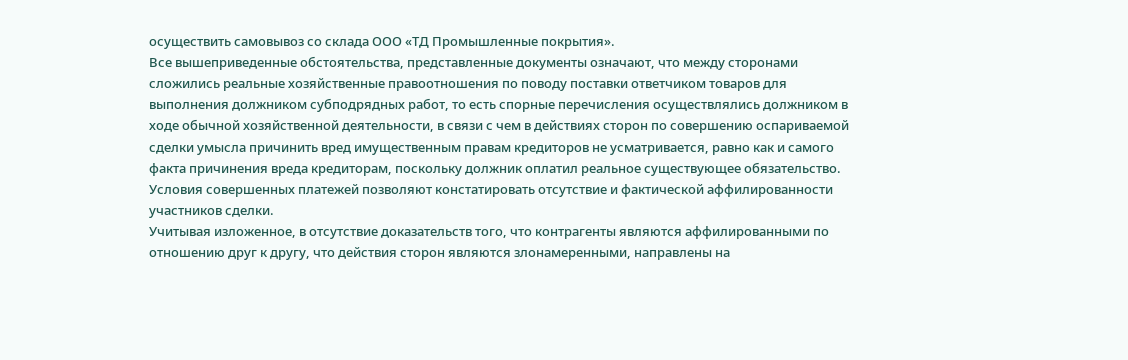осуществить самовывоз со склада ООО «ТД Промышленные покрытия».
Все вышеприведенные обстоятельства, представленные документы означают, что между сторонами сложились реальные хозяйственные правоотношения по поводу поставки ответчиком товаров для выполнения должником субподрядных работ, то есть спорные перечисления осуществлялись должником в ходе обычной хозяйственной деятельности, в связи с чем в действиях сторон по совершению оспариваемой сделки умысла причинить вред имущественным правам кредиторов не усматривается, равно как и самого факта причинения вреда кредиторам, поскольку должник оплатил реальное существующее обязательство.
Условия совершенных платежей позволяют констатировать отсутствие и фактической аффилированности участников сделки.
Учитывая изложенное, в отсутствие доказательств того, что контрагенты являются аффилированными по отношению друг к другу, что действия сторон являются злонамеренными, направлены на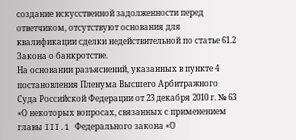создание искусственной задолженности перед ответчиком, отсутствуют основания для квалификации сделки недействительной по статье 61.2 Закона о банкротстве.
На основании разъяснений, указанных в пункте 4 постановления Пленума Высшего Арбитражного Суда Российской Федерации от 23 декабря 2010 г. № 63 «О некоторых вопросах, связанных с применением главы III.1 Федерального закона «О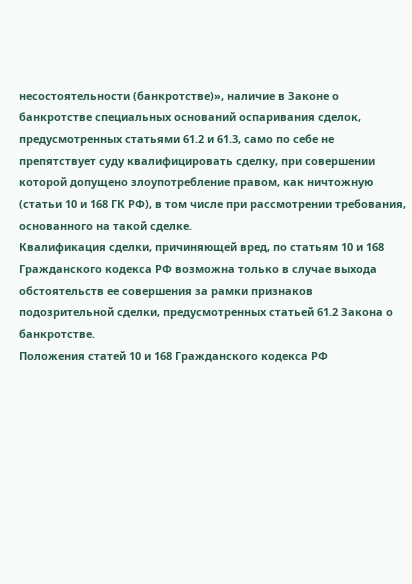несостоятельности (банкротстве)», наличие в Законе о банкротстве специальных оснований оспаривания сделок, предусмотренных статьями 61.2 и 61.3, само по себе не препятствует суду квалифицировать сделку, при совершении которой допущено злоупотребление правом, как ничтожную (статьи 10 и 168 ГК РФ), в том числе при рассмотрении требования, основанного на такой сделке.
Квалификация сделки, причиняющей вред, по статьям 10 и 168 Гражданского кодекса РФ возможна только в случае выхода обстоятельств ее совершения за рамки признаков подозрительной сделки, предусмотренных статьей 61.2 Закона о банкротстве.
Положения статей 10 и 168 Гражданского кодекса РФ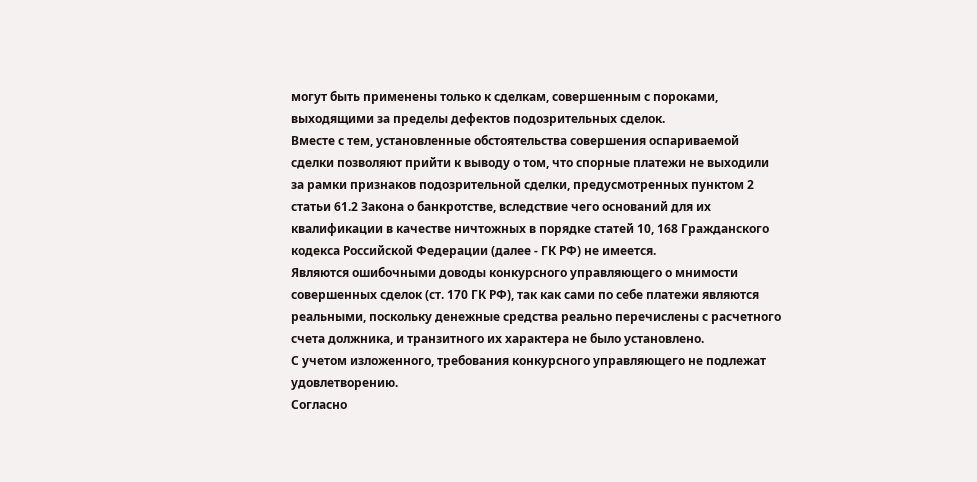могут быть применены только к сделкам, совершенным с пороками, выходящими за пределы дефектов подозрительных сделок.
Вместе с тем, установленные обстоятельства совершения оспариваемой сделки позволяют прийти к выводу о том, что спорные платежи не выходили за рамки признаков подозрительной сделки, предусмотренных пунктом 2 статьи 61.2 Закона о банкротстве, вследствие чего оснований для их квалификации в качестве ничтожных в порядке статей 10, 168 Гражданского кодекса Российской Федерации (далее - ГК РФ) не имеется.
Являются ошибочными доводы конкурсного управляющего о мнимости совершенных сделок (ст. 170 ГК РФ), так как сами по себе платежи являются реальными, поскольку денежные средства реально перечислены с расчетного счета должника, и транзитного их характера не было установлено.
С учетом изложенного, требования конкурсного управляющего не подлежат удовлетворению.
Согласно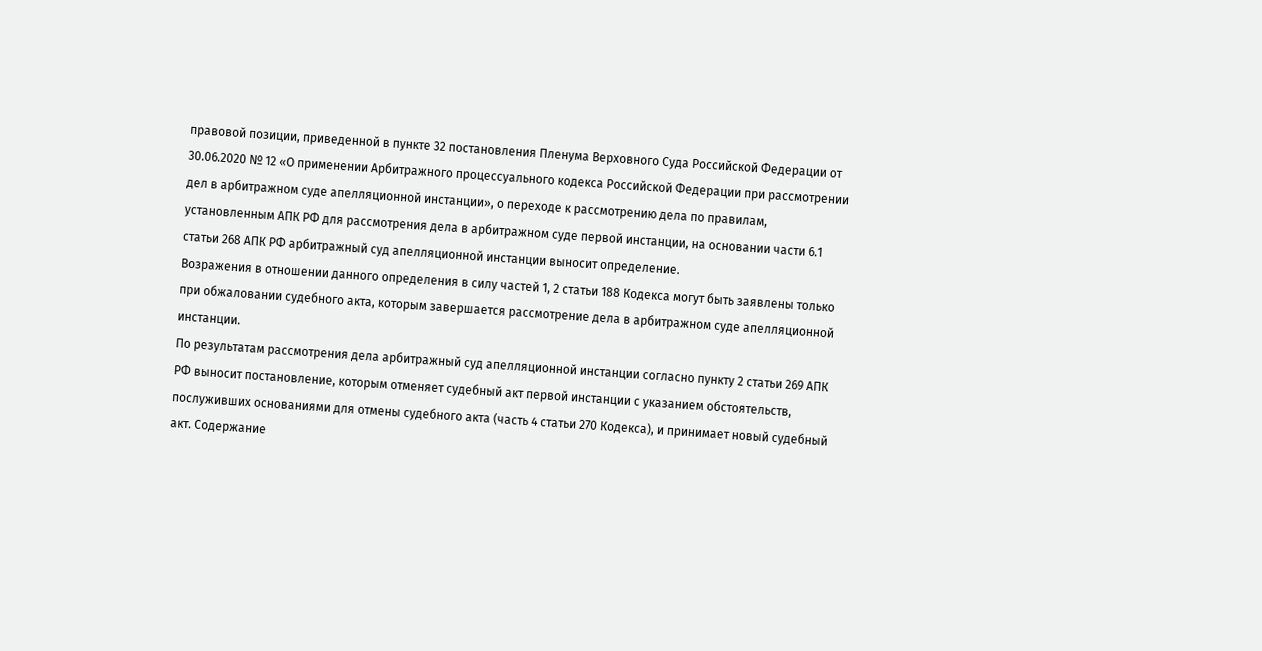правовой позиции, приведенной в пункте 32 постановления Пленума Верховного Суда Российской Федерации от 30.06.2020 № 12 «О применении Арбитражного процессуального кодекса Российской Федерации при рассмотрении дел в арбитражном суде апелляционной инстанции», о переходе к рассмотрению дела по правилам, установленным АПК РФ для рассмотрения дела в арбитражном суде первой инстанции, на основании части 6.1 статьи 268 АПК РФ арбитражный суд апелляционной инстанции выносит определение.
Возражения в отношении данного определения в силу частей 1, 2 статьи 188 Кодекса могут быть заявлены только при обжаловании судебного акта, которым завершается рассмотрение дела в арбитражном суде апелляционной инстанции.
По результатам рассмотрения дела арбитражный суд апелляционной инстанции согласно пункту 2 статьи 269 АПК РФ выносит постановление, которым отменяет судебный акт первой инстанции с указанием обстоятельств, послуживших основаниями для отмены судебного акта (часть 4 статьи 270 Кодекса), и принимает новый судебный акт. Содержание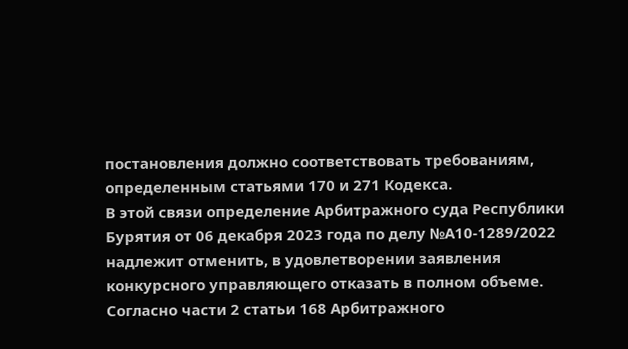постановления должно соответствовать требованиям, определенным статьями 170 и 271 Кодекса.
В этой связи определение Арбитражного суда Республики Бурятия от 06 декабря 2023 года по делу №А10-1289/2022 надлежит отменить, в удовлетворении заявления конкурсного управляющего отказать в полном объеме.
Согласно части 2 статьи 168 Арбитражного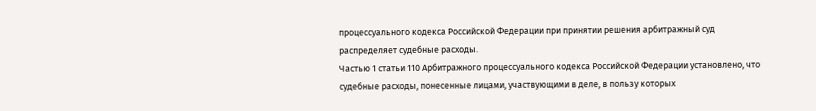процессуального кодекса Российской Федерации при принятии решения арбитражный суд распределяет судебные расходы.
Частью 1 статьи 110 Арбитражного процессуального кодекса Российской Федерации установлено, что судебные расходы, понесенные лицами, участвующими в деле, в пользу которых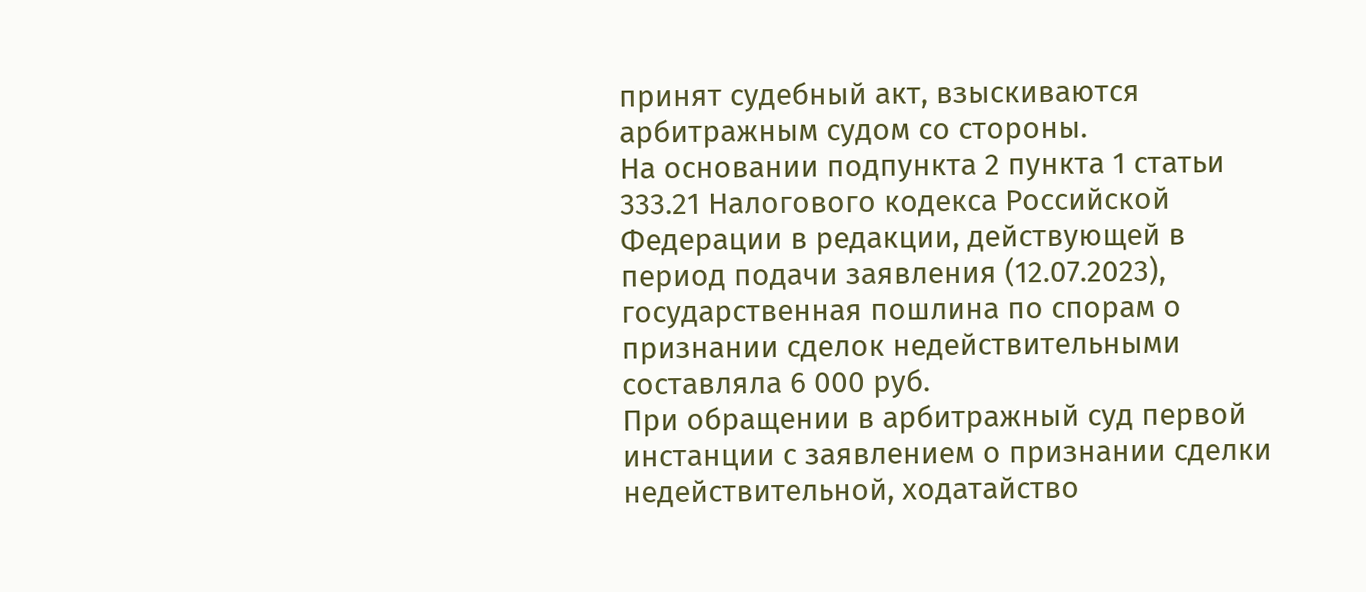принят судебный акт, взыскиваются арбитражным судом со стороны.
На основании подпункта 2 пункта 1 статьи 333.21 Налогового кодекса Российской Федерации в редакции, действующей в период подачи заявления (12.07.2023), государственная пошлина по спорам о признании сделок недействительными составляла 6 000 руб.
При обращении в арбитражный суд первой инстанции с заявлением о признании сделки недействительной, ходатайство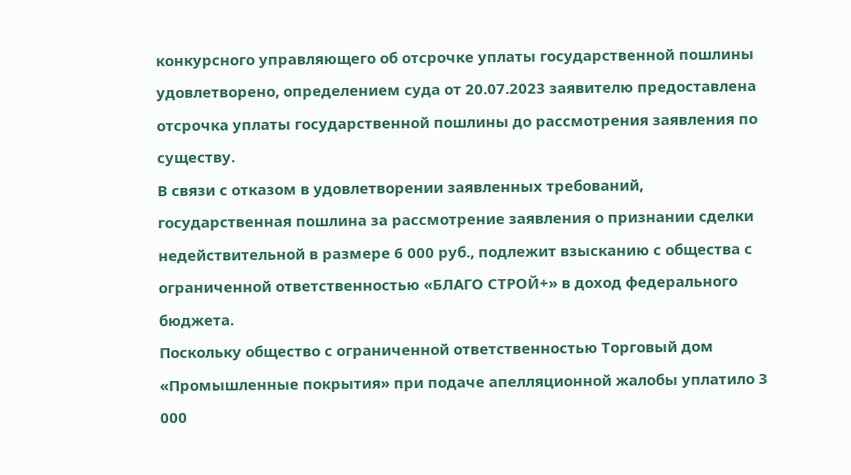конкурсного управляющего об отсрочке уплаты государственной пошлины удовлетворено, определением суда от 20.07.2023 заявителю предоставлена отсрочка уплаты государственной пошлины до рассмотрения заявления по существу.
В связи с отказом в удовлетворении заявленных требований, государственная пошлина за рассмотрение заявления о признании сделки недействительной в размере 6 000 руб., подлежит взысканию с общества с ограниченной ответственностью «БЛАГО СТРОЙ+» в доход федерального бюджета.
Поскольку общество с ограниченной ответственностью Торговый дом «Промышленные покрытия» при подаче апелляционной жалобы уплатило 3 000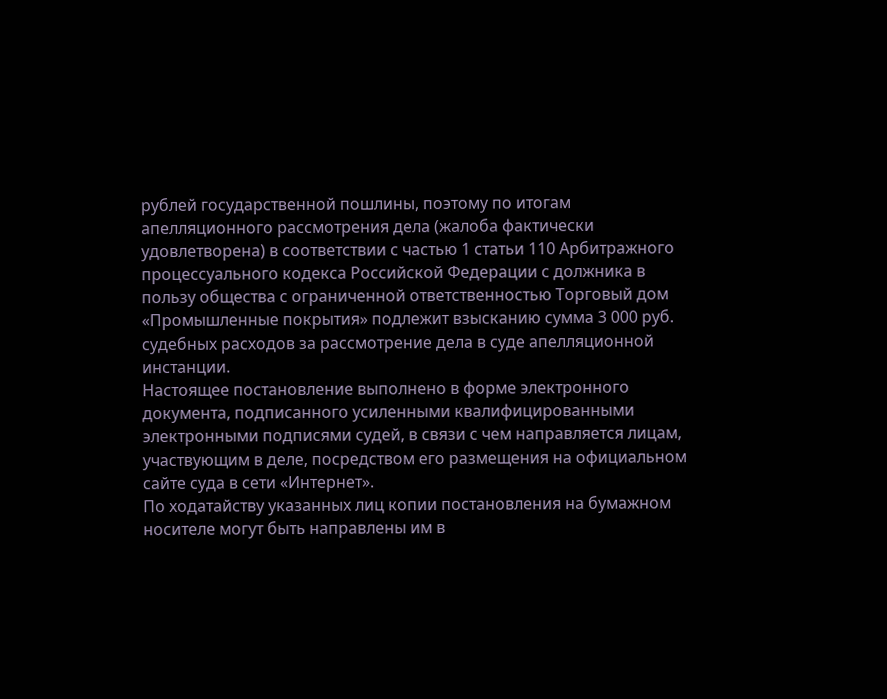рублей государственной пошлины, поэтому по итогам апелляционного рассмотрения дела (жалоба фактически удовлетворена) в соответствии с частью 1 статьи 110 Арбитражного процессуального кодекса Российской Федерации с должника в пользу общества с ограниченной ответственностью Торговый дом «Промышленные покрытия» подлежит взысканию сумма 3 000 руб. судебных расходов за рассмотрение дела в суде апелляционной инстанции.
Настоящее постановление выполнено в форме электронного документа, подписанного усиленными квалифицированными электронными подписями судей, в связи с чем направляется лицам, участвующим в деле, посредством его размещения на официальном сайте суда в сети «Интернет».
По ходатайству указанных лиц копии постановления на бумажном носителе могут быть направлены им в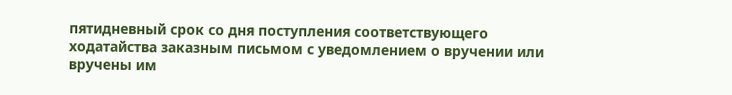пятидневный срок со дня поступления соответствующего ходатайства заказным письмом с уведомлением о вручении или вручены им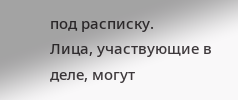под расписку.
Лица, участвующие в деле, могут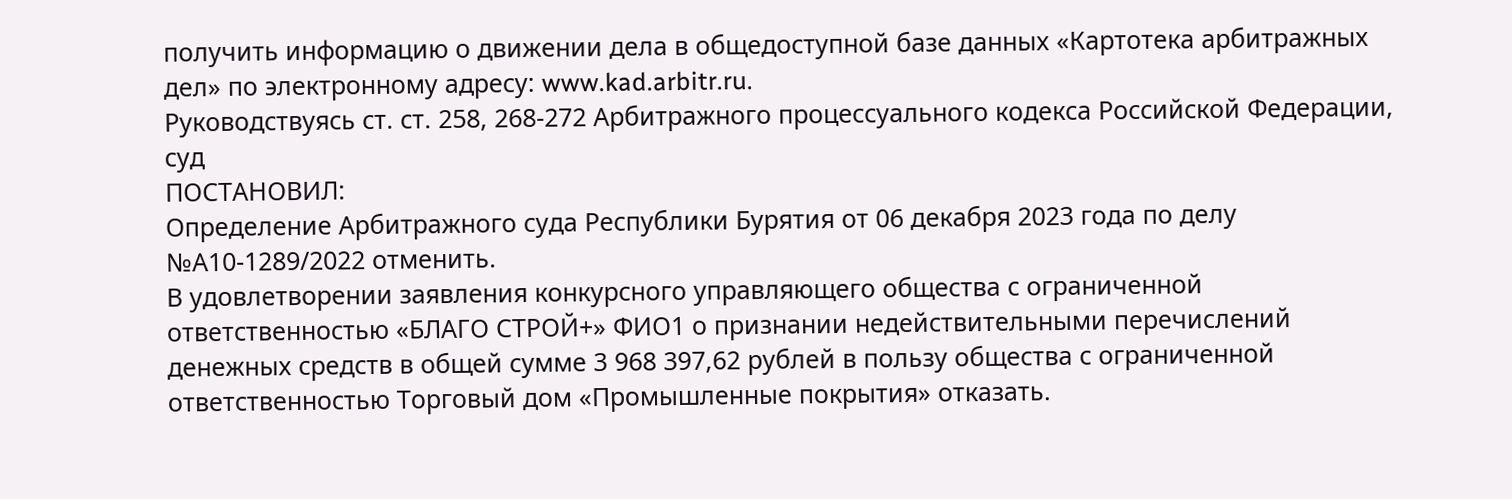получить информацию о движении дела в общедоступной базе данных «Картотека арбитражных дел» по электронному адресу: www.kad.arbitr.ru.
Руководствуясь ст. ст. 258, 268-272 Арбитражного процессуального кодекса Российской Федерации, суд
ПОСТАНОВИЛ:
Определение Арбитражного суда Республики Бурятия от 06 декабря 2023 года по делу №А10-1289/2022 отменить.
В удовлетворении заявления конкурсного управляющего общества с ограниченной ответственностью «БЛАГО СТРОЙ+» ФИО1 о признании недействительными перечислений денежных средств в общей сумме 3 968 397,62 рублей в пользу общества с ограниченной ответственностью Торговый дом «Промышленные покрытия» отказать.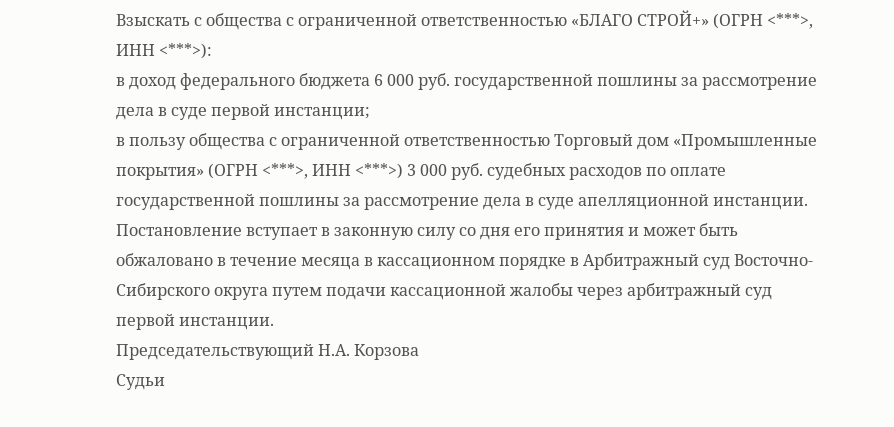Взыскать с общества с ограниченной ответственностью «БЛАГО СТРОЙ+» (ОГРН <***>, ИНН <***>):
в доход федерального бюджета 6 000 руб. государственной пошлины за рассмотрение дела в суде первой инстанции;
в пользу общества с ограниченной ответственностью Торговый дом «Промышленные покрытия» (ОГРН <***>, ИНН <***>) 3 000 руб. судебных расходов по оплате государственной пошлины за рассмотрение дела в суде апелляционной инстанции.
Постановление вступает в законную силу со дня его принятия и может быть обжаловано в течение месяца в кассационном порядке в Арбитражный суд Восточно-Сибирского округа путем подачи кассационной жалобы через арбитражный суд первой инстанции.
Председательствующий Н.А. Корзова
Судьи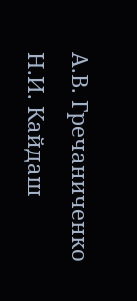А.В. Гречаниченко
Н.И. Кайдаш